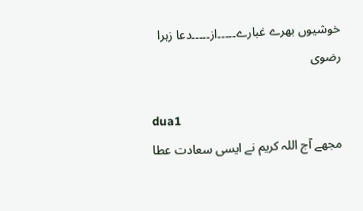خوشیوں بھرے غبارے۔۔۔۔۔از۔۔۔۔۔دعا زہرا رضوی

dua1
مجھے آج اللہ کریم نے ایسی سعادت عطا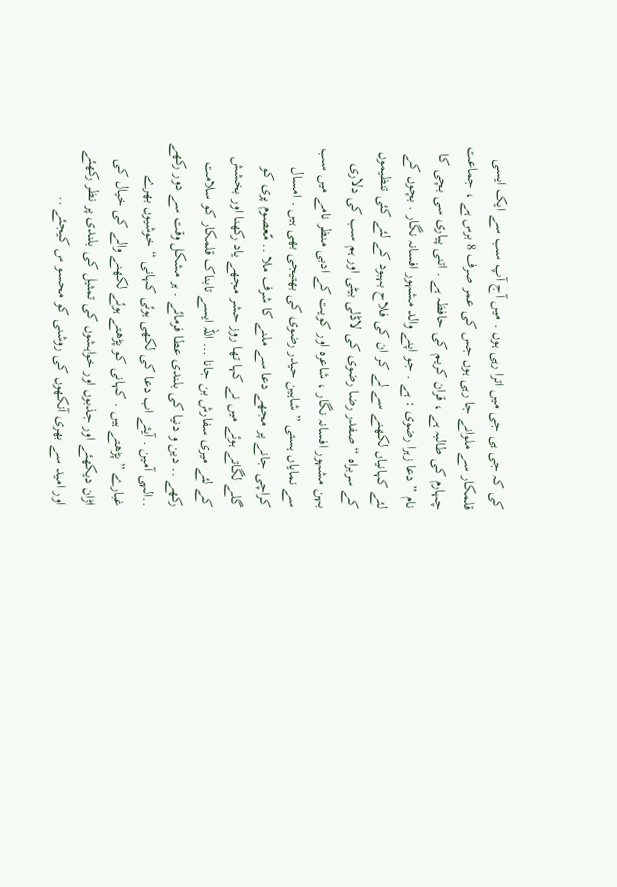کی کہ جی ہی جی میں اترا رہی ہوں . میں آج آپ سب سے ایک ایسی قلمکار سے ملوانے جا رہی ہوں جس کی عمر صرف 8 برس ہے ، جماعت چہارم کی طالبہ ہے ، قران کریم کی حافظہ ہے . اتنی پیاری سی بچی کا نام ” دعا زہرا رضوی : ہے . جو اپنے والد مشہور افسانہ نگار . بچوں کے لئے کہانیاں لکھنے سے لے کر ان کی فلاح بہبود کے لئے کئی تنظیموں کے سربراہ “صفدر رضا رضوی کی لاڈلی بیٹی اور ہم سب کی دلاری بہن مشہور افسانہ نگار ، شاعرہ اور کویت کے ادبی منظر نامے میں سب سے نمایاں ہستی ” شاہین حیدر رضوی کی بھتیجی بھی ہیں . امسال کراچی جانے پر مجھے دعا سے ملنے کا شرف ملا .. مّعصوم پری کو گلے لگاتے ہوئے میں نے کہا تھا روز حشر مجھے یاد رکھنا اور بخشش کے لئے میری سفارش بن جانا … اللہ ایسے تابناک قلمکار کو سلامت رکھے .. دین و دنیا کی بلندی عطا فرمائے . ہر مشکل وقت سے دور رکھے ..الہی آمین . آیئے اب دعا کی لکھی ہوئی کہانی “خوشیوں بھرے غبارے ” پڑھتے ہیں . کہانی کو پڑھتے ہوئے لکھنے والے کی خیال کی اڑان دیکھئے اور جذبوں اور خواہشوں کی تمثیل کی بلندی پر نظر رکھئے اور امید سے بھری آنکھوں کی روشنی کو محسو س کیجئے ..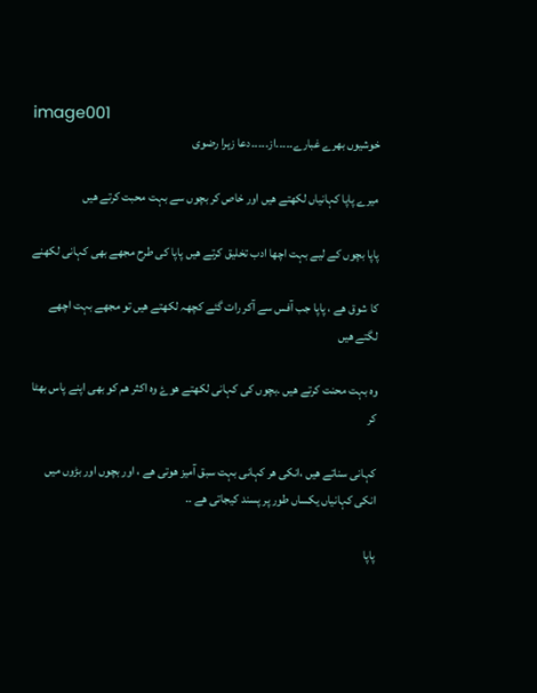image001
خوشیوں بھرے غبارے۔۔۔۔۔از۔۔۔۔۔دعا زہرا رضوی

میرے پاپا کہانیاں لکھتے ھیں اور خاص کر بچوں سے بہت محبت کرتے ھیں

پاپا بچوں کے لیے بہت اچھا ادب تخلیق کرتے ھیں پاپا کی طرح مجھے بھی کہانی لکھنے

کا شوق ھے ، پاپا جب آفس سے آکر رات گئے کچھہ لکھتے ھیں تو مجھے بہت اچھے لگتے ھیں

وہ بہت محنت کرتے ھیں ۔بچوں کی کہانی لکھتے ھوۓ وہ اکثر ھم کو بھی اپنے پاس بھٹا کر

کہانی سناتے ھیں ،انکی ھر کہانی بہت سبق آمیز ھوتی ھے ، اور بچوں اور بڑوں میں انکی کہانیاں یکساں طور پر پسند کیجاتی ھے ..

پاپا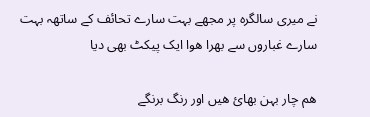نے میری سالگرہ پر مجھے بہت سارے تحائف کے ساتھہ بہت سارے غباروں سے بھرا ھوا ایک پیکٹ بھی دیا

ھم چار بہن بھائ ھیں اور رنگ برنگے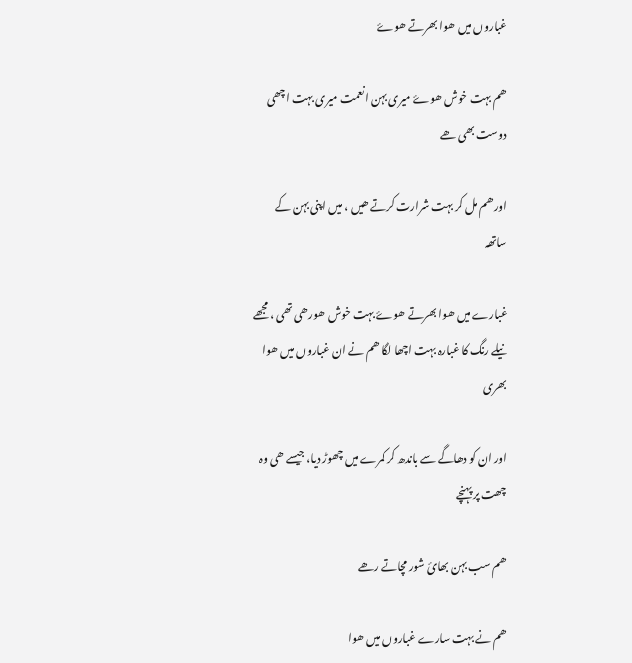غباروں میں ھوا بھرتے ھوۓ

ھم بہت خوش ھوۓ میری بہن انعمت میری بہت اچھی دوست بھی ھے

اور ھم مل کر بہت شرارت کرتے ھیں ، میں اپنی بہن کے ساتھہ

غبارے میں ھوا بھرتے ھوۓ بہت خوش ھورھی تھی ، مجھے نیلے رنگ کا غبارہ بہت اچھا لگا ھم نے ان غباروں میں ھوا بھری

اور ان کو دھاگے سے باندھ کر کمرے میں چھوڑ دیا، جیسے ھی وہ چھت پر پہنچے

ھم سب بہن بھائ شور مچاتے رھے

ھم نے بہت سارے غباروں میں ھوا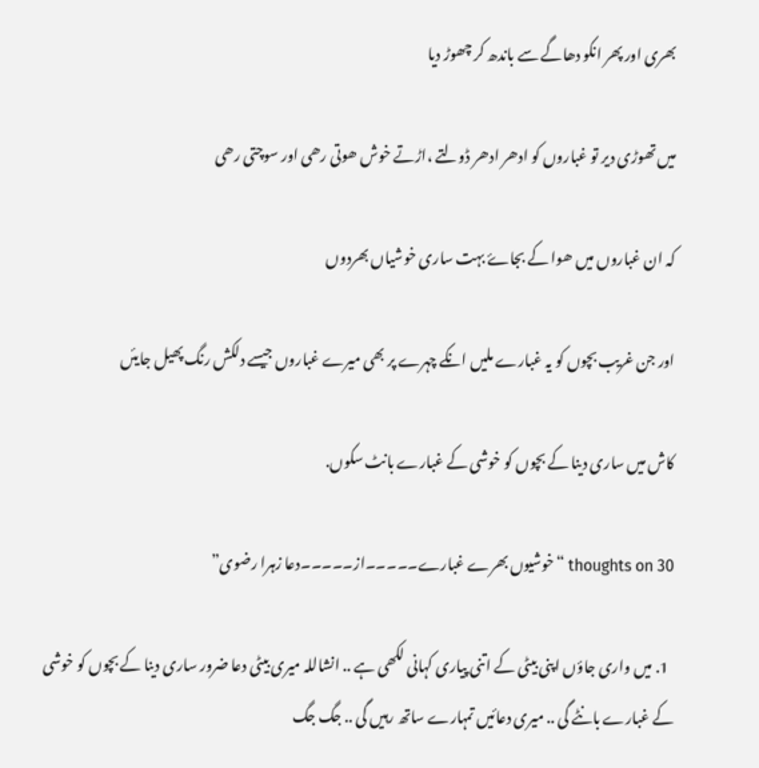بھری اور پھر انکو دھاگے سے باندھ کر چھوڑ دیا

میں تھوڑی دیر تو غباروں کو ادھر ادھر ڈولتے ،اڑتے خوش ھوتی رھی اور سوچتی رھی

کہ ان غباروں میں ھوا کے بجاۓ بہت ساری خوشیاں بھردوں

اور جن غریب بچوں کو یہ غبارے ملیں انکے چہرے پر بھی میرے غباروں جیسے دلکش رنگ پھیل جایئں

کاش میں ساری دینا کے بچوں کو خوشی کے غبارے بانٹ سکوں.

30 thoughts on “خوشیوں بھرے غبارے۔۔۔۔۔از۔۔۔۔۔دعا زہرا رضوی”

  1. میں واری جاؤں اپنی بیٹی کے اتنی پیاری کہانی لکھی ہے .. انشاللہ میری بیٹی دعا ضرور ساری دینا کے بچوں کو خوشی کے غبارے بانٹے گی .. میری دعائیں تمہارے ساتھ رہیں گی .. جگ جگ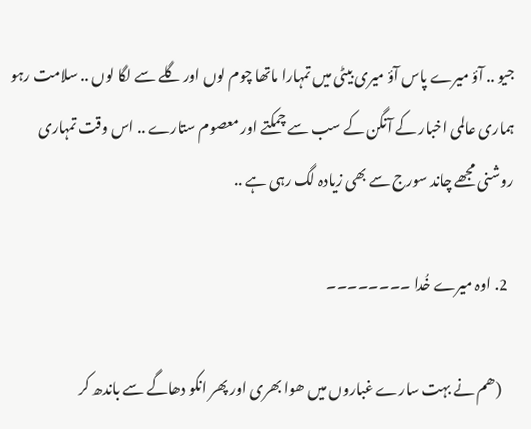جیو .. آؤ میرے پاس آؤ میری بیٹی میں تمہارا ماتھا چوم لوں اور گلے سے لگا لوں .. سلامت رہو ہماری عالمی اخبار کے آنگن کے سب سے چمکتے اور معصوم ستارے .. اس وقت تمہاری روشنی مجھے چاند سورج سے بھی زیادہ لگ رہی ہے ..

  2. اوہ میرے خُدا ۔۔۔۔۔۔۔۔

    (ھم نے بہت سارے غباروں میں ھوا بھری اور پھر انکو دھاگے سے باندھ کر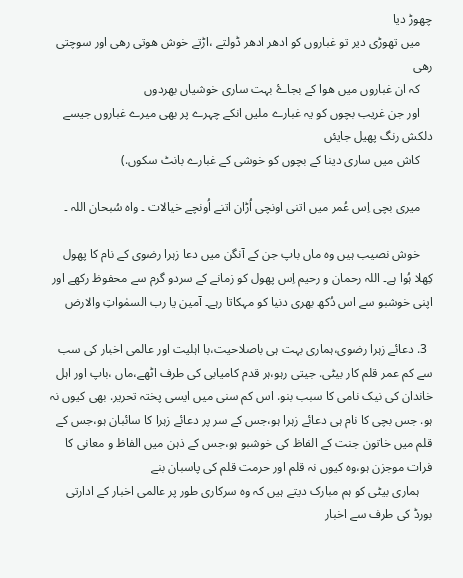چھوڑ دیا
    میں تھوڑی دیر تو غباروں کو ادھر ادھر ڈولتے ،اڑتے خوش ھوتی رھی اور سوچتی رھی
    کہ ان غباروں میں ھوا کے بجاۓ بہت ساری خوشیاں بھردوں
    اور جن غریب بچوں کو یہ غبارے ملیں انکے چہرے پر بھی میرے غباروں جیسے دلکش رنگ پھیل جایئں
    کاش میں ساری دینا کے بچوں کو خوشی کے غبارے بانٹ سکوں.)

    میری بچی اِس عُمر میں اتنی اونچی اُڑان اتنے اُونچے خیالات ۔ واہ سُبحان اللہ ۔

    خوش نصیب ہیں وہ ماں باپ جن کے آنگن میں دعا زہرا رضوی کے نام کا پھول کِھلا ہُوا ہے۔ اللہ رحمان و رحیم اِس پھول کو زمانے کے سردو گرم سے محفوظ رکھے اور اپنی خوشبو سے اس دُکھ بھری دنیا کو مہکاتا رہے۔ آمین یا رب السمٰواتِ والارض

  3. دعائے زہرا رضوی،ہماری بہت ہی باصلاحیت،با اہلیت اور عالمی اخبار کی سب سے کم عمر قلم کار بیٹی. جیتی رہو،ہر قدم کامیابی کی طرف اٹھے،ماں ،باپ اور اہل خاندان کی نیک نامی کا سبب بنو. اس کم سنی میں ایسی پختہ تحریر. بھی کیوں نہ ہو. جس بچی کا نام ہی دعائے زہرا ہو،جس کے سر پر دعائے زہرا کا سائبان ہو،جس کے قلم میں خاتون جنت کے الفاظ کی خوشبو ہو،جس کے ذہن میں الفاظ و معانی کا فرات موجزن ہو،وہ کیوں نہ قلم اور حرمت قلم کی پاسبان بنے
    ہماری بیٹی کو ہم مبارک دیتے ہیں کہ وہ سرکاری طور پر عالمی اخبار کے ادارتی بورڈ کی طرف سے اخبار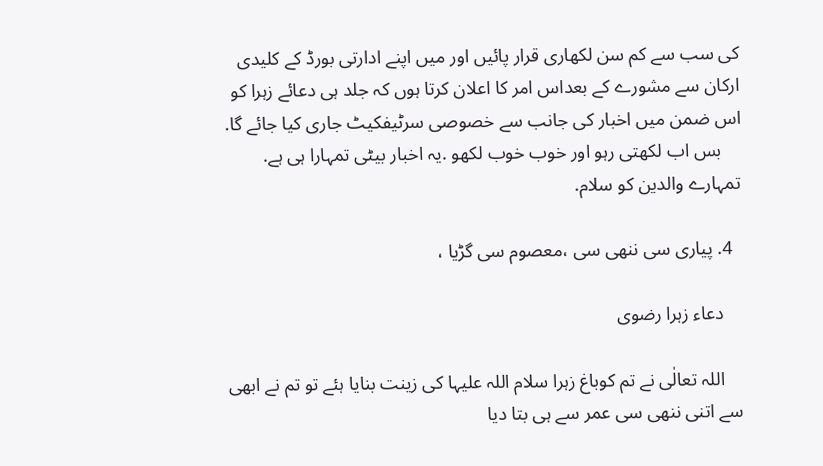کی سب سے کم سن لکھاری قرار پائیں اور میں اپنے ادارتی بورڈ کے کلیدی ارکان سے مشورے کے بعداس امر کا اعلان کرتا ہوں کہ جلد ہی دعائے زہرا کو اس ضمن میں اخبار کی جانب سے خصوصی سرٹیفکیٹ جاری کیا جائے گا.
    بس اب لکھتی رہو اور خوب خوب لکھو .یہ اخبار بیٹی تمہارا ہی ہے. تمہارے والدین کو سلام.

  4. پیاری سی ننھی سی ،معصوم سی گڑیا ،

    دعاء زہرا رضوی

    اللہ تعالٰی نے تم کوباغ زہرا سلام اللہ علیہا کی زینت بنایا ہئے تو تم نے ابھی سے اتنی ننھی سی عمر سے ہی بتا دیا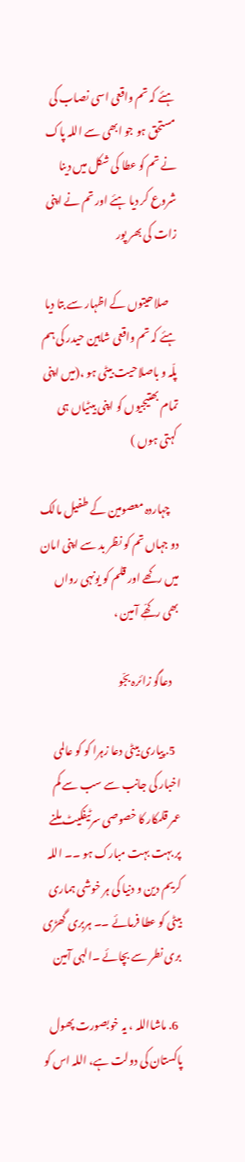ہئے کہ تم واقعی اسی نصاب کی مستحق ہو جو ابھی سے اللہ پاک نے تم کو عطا کی شکل میں دینا شروع کر دیا ہئے اور تم نے اپنی زات کی بھر پور

    صلاحیتوں کے اظہار سے بتا دیا ہئے کہ تم واقعی شاہین حیدر کی ہم پلّہ و باصلاحیت بیٹی ہو ،(میں اپنی تمام بھتیجیوں کو اپنی بیٹیاں ہی کہتی ہوں )

    چہاردہ معصومین کے طفیل مالک دو جہاں تم کو نظر بد سے اپنی امان میں رکھے اور قلم کو یونہی رواں بھی رکھّٖے آمین ،

    دعاگو زائرہ بجّو

  5. پیاری بیٹی دعا زہرا کو کو عالمی اخبار کی جانب سے سب سے کم عمر قلمکار کا خصوصی سرٹیفکیٹ ملنے پر بہت بہت مبارک ہو ۔۔ اللہ کریم دین و دنیا کی ہر خوشی ہماری بیٹی کو عطا فرمائے ۔۔ ہربری گھڑی بری نطر سے بچائے ۔الہی آمین

  6. ماشااللہ ، یہ خوبصورت پھول پاکستان کی دولت ہے، اللہ اس کو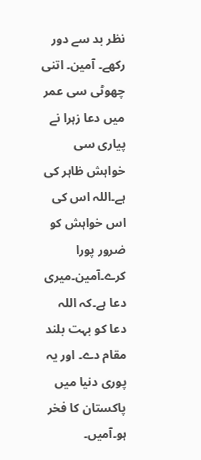نظر بد سے دور رکھے۔ آمین۔ اتنی چھوٹی سی عمر میں دعا زہرا نے پیاری سی خواہش ظاہر کی ہے۔اللہ اس کی اس خواہش کو ضرور پورا کرے۔آمین۔میری دعا ہے۔کہ اللہ دعا کو بہت بلند مقام دے۔ اور یہ پوری دنیا میں پاکستان کا فخر ہو۔آمیں۔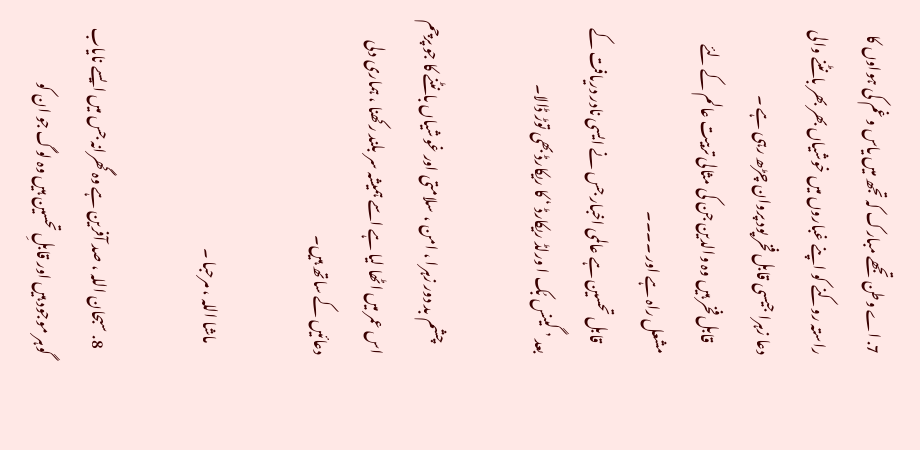7. اے وطن تجھے مبارک کہ تجھ میں یاس و غم کی ہواوں کا راستہ روکنے کو اپنے غباروں میں خوشیاں بھر بھر بانٹنے والی دعا زہرا جیسی قابل فخر پود پروان چڑھ رہی ہے ۔
    قابل فخر ہیں وہ والدین جن کی مثالی تربیت عالم کے لئے مشعل راہ ہے اور ۔۔۔۔
    قابل تحسین ہے عالمی اخبار جس نے ایسی نادر دریافت کے بعد ’ گینس بُک ا ورلڈ ریکارڈ ‘ کا ریکارڈ بھی توڑ ڈالا۔

    چشم بد دور زہرا ، امن ، سلامتی اور غوشیاں بانٹنے کا جو پرچم اس عمر میں اٹھا لیا ہے اسے ہمیشہ سر بلند رکھنا ، ہماری دلی دعائیں کے ساتھ ہیں۔

    ماشا اللہ ، مرحبا ۔

  8. سبحان اللہ ، صد آفرین ہے وہ گھرانہ جس میں ایسے نایاب گوہر موجود ہیں اور قابلِ تحسین ہیں وہ لوگ جو ان کو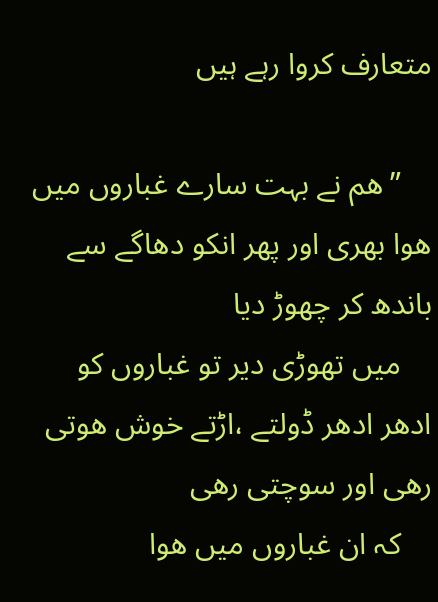متعارف کروا رہے ہیں

    ”ھم نے بہت سارے غباروں میں ھوا بھری اور پھر انکو دھاگے سے باندھ کر چھوڑ دیا
    میں تھوڑی دیر تو غباروں کو ادھر ادھر ڈولتے ،اڑتے خوش ھوتی رھی اور سوچتی رھی
    کہ ان غباروں میں ھوا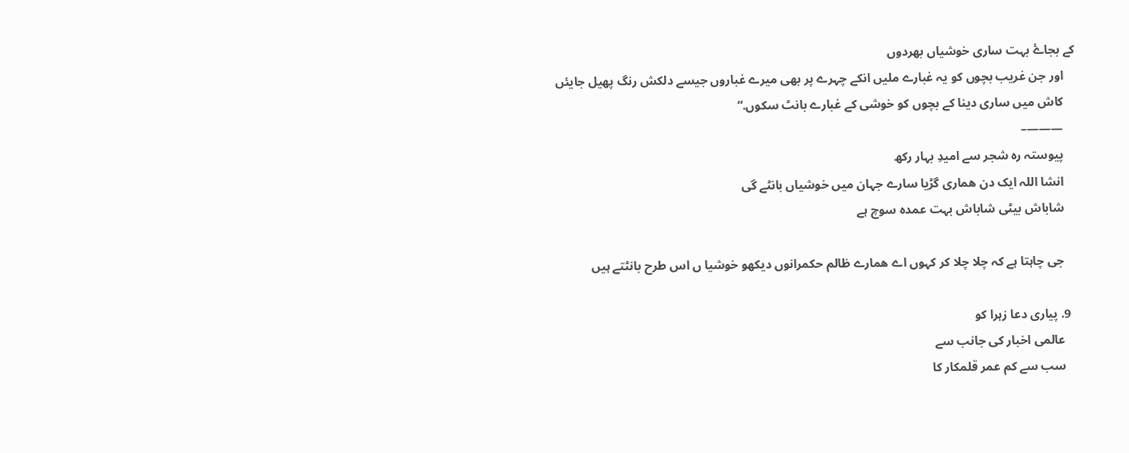کے بجاۓ بہت ساری خوشیاں بھردوں
    اور جن غریب بچوں کو یہ غبارے ملیں انکے چہرے پر بھی میرے غباروں جیسے دلکش رنگ پھیل جایئں
    کاش میں ساری دینا کے بچوں کو خوشی کے غبارے بانٹ سکوں.“
    ———–
    پیوستہ رہ شجر سے امیدِ بہار رکھ
    انشا اللہ ایک دن ھماری گڑیا سارے جہان میں خوشیاں بانٹے گی
    شاباش بیٹی شاباش بہت عمدہ سوچ ہے

    جی چاہتا ہے کہ چلا چلا کر کہوں اے ھمارے ظالم حکمرانوں دیکھو خوشیا ں اس طرح بانٹتے ہیں

  9. پیاری دعا زہرا کو
    عالمی اخبار کی جانب سے
    سب سے کم عمر قلمکار کا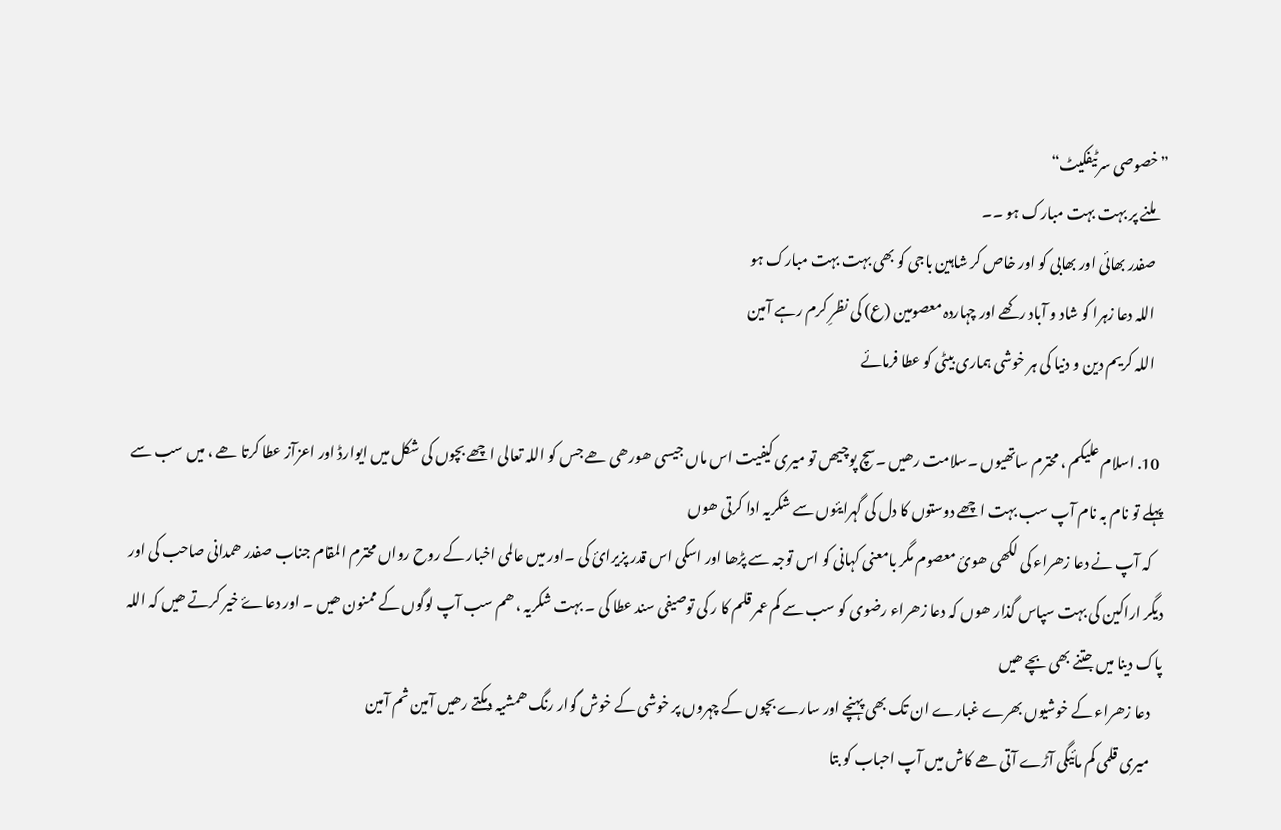”خصوصی سرٹیفکیٹ“
    ملنے پر بہت بہت مبارک ہو ۔۔
    صفدر بھائی اور بھابی کو اور خاص کر شاہین باجی کو بھی بہت بہت مبارک ہو
    اللہ دعا زہرا کو شاد و آباد رکھے اور چہاردہ معصومین (ع) کی نظرِ کرم رہے آمین
    اللہ کریم دین و دنیا کی ہر خوشی ہماری بیٹی کو عطا فرمائے

  10. اسلام علیکم ، محترم ساتھیوں ۔سلامت رھیں ۔سچ پوچیھں تو میری کیفیت اس ماں جیسی ھورھی ھے جس کو اللہ تعالی اچھے بچوں کی شکل میں ایوارڈ اور اعزآز عطا کرتا ھے ، میں سب سے پہلے تو نام بہ نام آپ سب بہت اچھے دوستوں کا دل کی گہرایئوں سے شکریہ ادا کرتی ھوں
    کہ آپ نے دعا زھراء کی لکھی ھوئ معصوم مگر بامعنی کہانی کو اس توجہ سے پڑھا اور اسکی اس قدر پزیرائ کی ۔اور میں عالمی اخبار کے روح رواں محترم المقام جناب صفدر ھمدانی صاحب کی اور دیگر اراکین کی بہت سپاس گذار ھوں کہ دعا زھراء رضوی کو سب سے کم عمر قلم کا ر کی توصیفی سند عطا کی ۔ بہت شکریہ ، ھم سب آپ لوگوں کے ممنون ھیں ۔ اور دعاۓ خیر کرتے ھیں کہ اللہ پاک دینا میں جتنے بھی بچے ھیں
    دعا زھراء کے خوشیوں بھرے غبارے ان تک بھی پہنچے اور سارے بچوں کے چہروں پر خوشی کے خوش گوار رنگ ھمشیہ دمکتے رھیں آمین ثم آمین
    میری قلمی کم مائیگی آڑے آتی ھے کاش میں آپ احباب کو بتا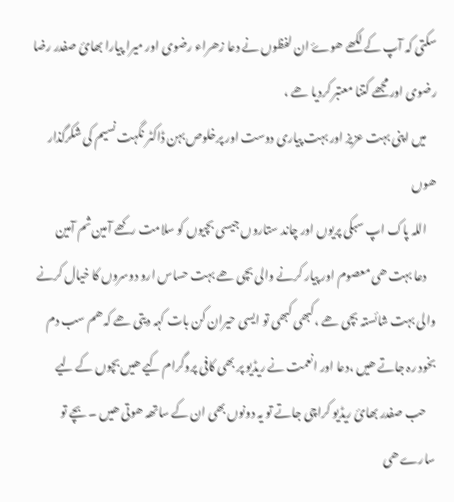سکتی کہ آپ کے لکھے ھوۓ ان لفظوں نے دعا زھراء رضوی اور میرا پیارا بھائ صفدر رضا رضوی اور مجھے کتنا معتبر کردیا ھے ،
    میں اپنی بہت عزيز اور بہت پیاری دوست اور پرخلوص بہن ڈاکٹر نگہت نسیم کی شکرگذار ھوں
    اللہ پاک اپ سبکی پریوں اور چاند ستاروں جیسی بچیوں کو سلامت رکھے آمین ثم آمین
    دعا بہت ھی معصوم اور پیار کرنے والی بچی ھے بہت حساس ارو دوسروں کا خیال کرنے والی بہت شائستہ بچی ھے ، کبھی کبھی تو ایسی حیران کن بات کہہ دیتی ھے کہ ھم سب دم بخود رہ جاتے ھیں ،دعا اور انعمت نے ريڈیو پر بھی کافی پروگرام کیے ھیں بچوں کے لیے
    حب صفدر بھائ ریڈیو کراچی جاتے تو یہ دونوں بھی ان کے ساتھہ ھوتی ھیں ۔ بچے تو سارے ھی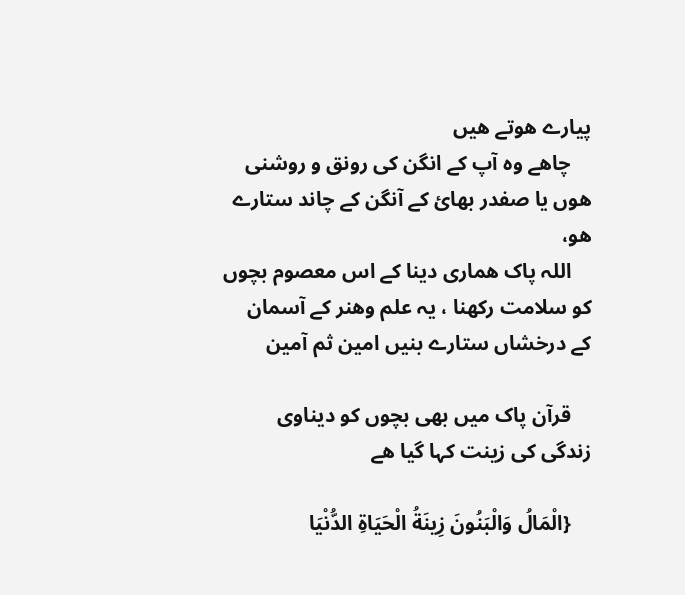پیارے ھوتے ھیں
    چاھے وہ آپ کے انگن کی رونق و روشنی ھوں یا صفدر بھائ کے آنگن کے چاند ستارے ھو،
    اللہ پاک ھماری دینا کے اس معصوم بچوں کو سلامت رکھنا ، یہ علم وھنر کے آسمان کے درخشاں ستارے بنیں امین ثم آمین

    قرآن پاک میں بھی بچوں کو دیناوی زندگی کی زینت کہا گیا ھے

    {الْمَالُ وَالْبَنُونَ زِينَةُ الْحَيَاةِ الدُّنْيَا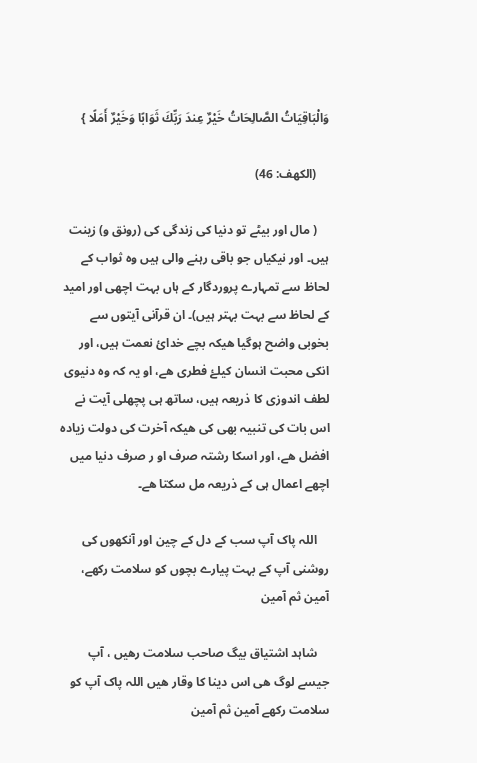وَالْبَاقِيَاتُ الصَّالِحَاتُ خَيْرٌ عِندَ رَبِّكَ ثَوَابًا وَخَيْرٌ أَمَلًا }

    (الکھف: 46)

    ( مال اور بیٹے تو دنیا کی زندگی کی (رونق و) زینت ہیں۔ اور نیکیاں جو باقی رہنے والی ہیں وہ ثواب کے لحاظ سے تمہارے پروردگار کے ہاں بہت اچھی اور امید کے لحاظ سے بہت بہتر ہیں)۔ ان قرآنی آيتوں سے بخوبی واضح ہوگيا ھیکہ بچے خدائ نعمت ہیں، اور انکی محبت انسان کیلۓ فطری ھے، او یہ کہ وہ دنیوی لطف اندوزی کا ذریعہ ہیں، ساتھ ہی پچھلی آیت نے اس بات کی تنبیہ بھی کی ھیکہ آخرت کی دولت زیادہ افضل ھے، اور اسکا رشتہ صرف او ر صرف دنیا میں اچھے اعمال ہی کے ذریعہ مل سکتا ھے۔

    اللہ پاک آپ سب کے دل کے چین اور آنکھوں کی روشنی آپ کے بہت پیارے بچوں کو سلامت رکھے، آمین ثم آمین

    شاہد اشتیاق بیگ صاحب سلامت رھیں ، آپ جیسے لوگ ھی اس دینا کا وقار ھیں اللہ پاک آپ کو سلامت رکھے آمین ثم آمین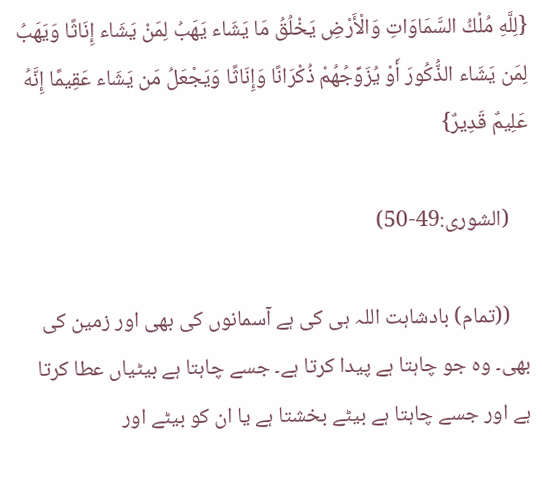{لِلَّهِ مُلْكُ السَّمَاوَاتِ وَالْأَرْضِ يَخْلُقُ مَا يَشَاء يَهَبُ لِمَنْ يَشَاء إِنَاثًا وَيَهَبُ لِمَن يَشَاء الذُّكُورَ أَوْ يُزَوِّجُهُمْ ذُكْرَانًا وَإِنَاثًا وَيَجْعَلُ مَن يَشَاء عَقِيمًا إِنَّهُ عَلِيمٌ قَدِيرٌ}

    (الشوری:49-50)

    ((تمام) بادشاہت اللہ ہی کی ہے آسمانوں کی بھی اور زمین کی بھی۔ وہ جو چاہتا ہے پیدا کرتا ہے۔ جسے چاہتا ہے بیٹیاں عطا کرتا ہے اور جسے چاہتا ہے بیٹے بخشتا ہے یا ان کو بیٹے اور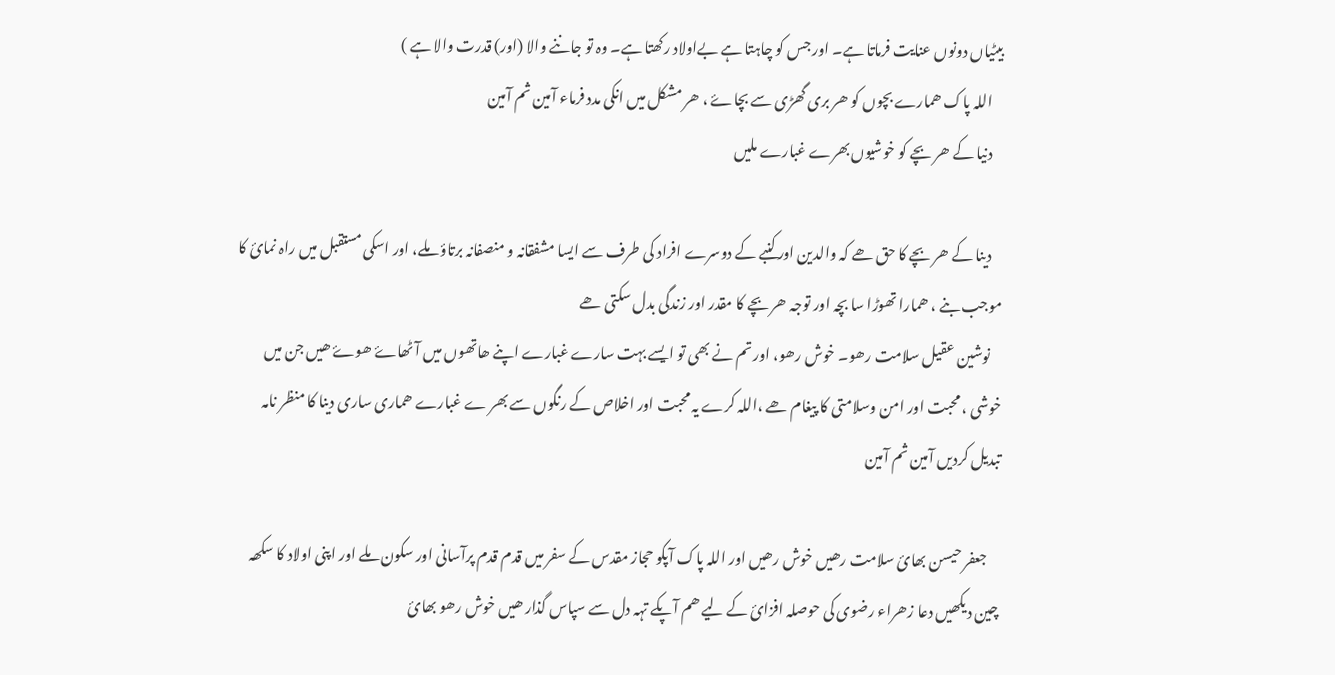بیٹیاں دونوں عنایت فرماتا ہے۔ اور جس کو چاہتا ہے بےاولاد رکھتا ہے۔ وہ تو جاننے والا (اور) قدرت والا ہے )
    اللہ پاک ھمارے بچوں کو ھر بری گھڑی سے بچاۓ ، ھر مشکل میں انکی مدد فرماء آمین ثم آمین
    دنیا کے ھر بچے کو خوشیوں بھرے غبارے ملیں

    دینا کے ھر بچے کا حق ھے کہ والدین اورکنبے کے دوسرے افراد کی طرف سے ایسا مشفقانہ و منصفانہ برتاؤ ملے، اور اسکی مستقبل میں راہ نمائ کا موجب بنے ، ھمارا تھوڑا سا بچہ اور توجہ ھر بچے کا مقدر اور زندگی بدل سکتی ھے
    نوشین عقیل سلامت رھو۔ خوش رھو، اور تم نے بھی تو ایسے بہت سارے غبارے اپنے ھاتھوں میں آٹھاۓ ھوۓ ھیں جن میں خوشی ، محبت اور امن وسلامتی کا پیغام ھے ،اللہ کرے یہ محبت اور اخلاص کے رنگوں سے بھر ے غبارے ھماری ساری دینا کا منظر نامہ تبدیل کردیں آمین ثم آمین

    جعفر حیسن بھائ سلامت رھیں خوش رھیں اور اللہ پاک آپکو حجاز مقدس کے سفر میں قدم قدم پرآسانی اور سکون ملے اور اپنی اولاد کا سکھہ چین دیکھیں دعا زھراء رضوی کی حوصلہ افزائ کے لیے ھم آپکے تہہ دل سے سپاس گذار ھیں خوش رھو بھائ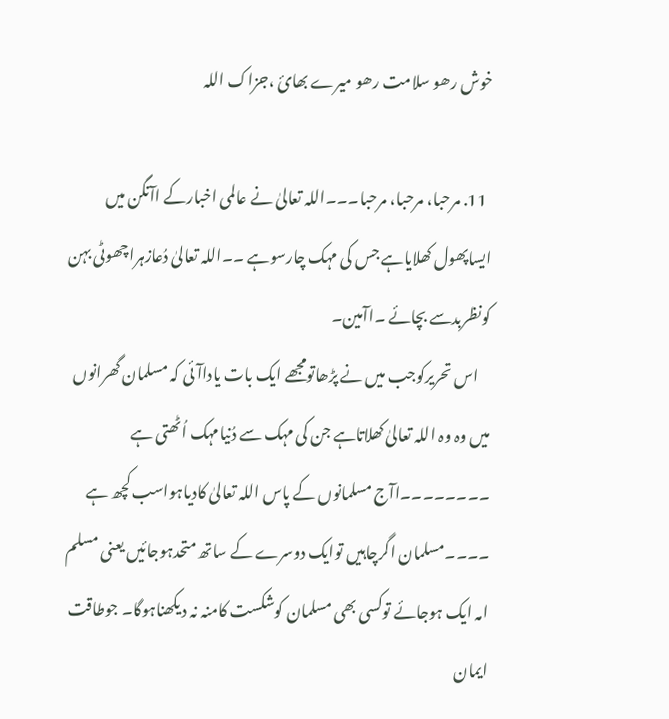خوش رھو سلامت رھو میرے بھائ ،جزاک اللہ

  11. مرحبا، مرحبا، مرحبا۔۔۔اللہ تعالیٰ نے عالمی اخبارکے اآنگن میں ایساپھول کھلایاہے جس کی مہک چارسوہے ۔۔اللہ تعالیٰ دُعازہراچھوٹی بہن کونظربدسے بچائے ۔اآمین۔
    اس تحریرکوجب میں نے پڑھاتومجھے ایک بات یاداآئی کہ مسلمان گھرانوں میں وہ وہ اللہ تعالیٰ کھلاتاہے جن کی مہک سے دُنیامہک اُٹھتی ہے ۔۔۔۔۔۔۔۔اآج مسلمانوں کے پاس اللہ تعالیٰ کادیاہواسب کچھ ہے ۔۔۔۔مسلمان اگرچاہیں توایک دوسرے کے ساتھ متحدہوجائیں یعنی مسلم امہ ایک ہوجائے توکسی بھی مسلمان کوشکست کامنہ نہ دیکھناہوگا۔ جوطاقت ایمان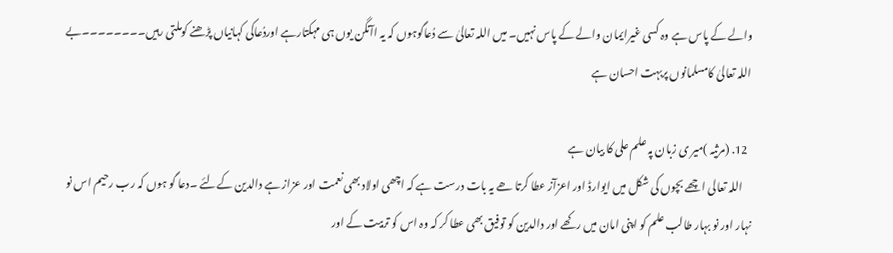والے کے پاس ہے وہ کسی غیرایمان والے کے پاس نہیں۔ میں اللہ تعالیٰ سے دُعاگوہوں کہ یہ اآنگن یوں ہی مہکتارہے اوردُعاکی کہانیاں پڑھنے کوملتی رہیں۔۔۔۔۔۔۔۔بے اللہ تعالیٰ کامسلمانوں پربہت احسان ہے

  12. (مرثیہ )میر ی زبان پہ علم علی کا بیان ہے
    اللہ تعالی اچھے بچوں کی شکل میں ایوارڈ اور اعزآز عطا کرتا ھے یہ بات درست ہے کہ اچھی اولاد بھی نعمت اور عزاز ہے دالدین کےلئے ۔دعا گو ہوں کہ رب رحیم اس نو نہار اور نو بہار طالب علم کو اپنی امان میں رکھے اور دالدین کو توفیق بھی عطا کر کہ وہ اس کو تربیت کے اور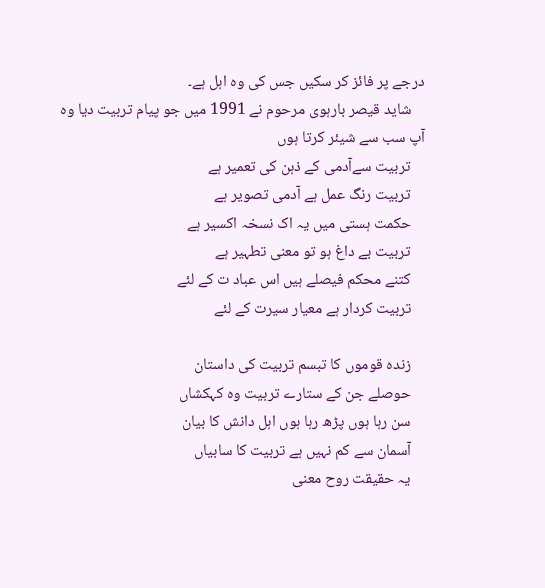درجے پر فائز کر سکیں جس کی وہ اہل ہے۔
    شاید قیصر بارہوی مرحوم نے 1991 میں جو پیام تربیت دیا وہ آپ سب سے شیئر کرتا ہوں
    تربیت سےآدمی کے ذہن کی تعمیر ہے
    تربیت رنگ عمل ہے آدمی تصویر ہے
    حکمت ہستی میں یہ اک نسخہ اکسیر ہے
    تربیت بے داغ ہو تو معنی تطہیر ہے
    کتنے محکم فیصلے ہیں اس عباد ت کے لئے
    تربیت کردار ہے معیار سیرت کے لئے

    زندہ قوموں کا تبسم تربیت کی داستان
    حوصلے جن کے ستارے تربیت وہ کہکشاں
    سن رہا ہوں پڑھ رہا ہوں اہل دانش کا بیان
    آسمان سے کم نہیں ہے تربیت کا سابیاں
    یہ حقیقت روح معنی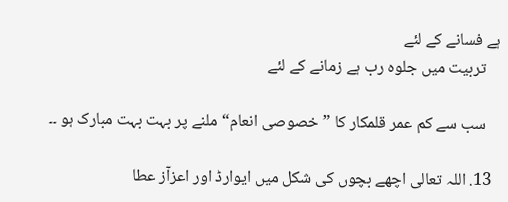ہے فسانے کے لئے
    تربیت میں جلوہ رب ہے زمانے کے لئے

    سب سے کم عمر قلمکار کا ”خصوصی انعام“ ملنے پر بہت بہت مبارک ہو ۔۔

  13. اللہ تعالی اچھے بچوں کی شکل میں ایوارڈ اور اعزآز عطا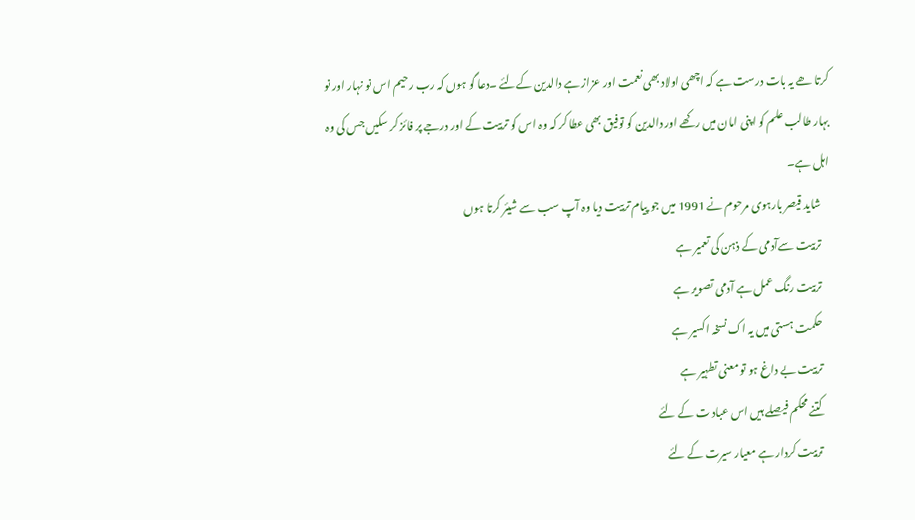کرتا ھے یہ بات درست ہے کہ اچھی اولاد بھی نعمت اور عزاز ہے دالدین کےلئے ۔دعا گو ہوں کہ رب رحیم اس نو نہار اور نو بہار طالب علم کو اپنی امان میں رکھے اور دالدین کو توفیق بھی عطا کر کہ وہ اس کو تربیت کے اور درجے پر فائز کر سکیں جس کی وہ اہل ہے۔
    شاید قیصر بارہوی مرحوم نے 1991 میں جو پیام تربیت دیا وہ آپ سب سے شیئر کرتا ہوں
    تربیت سےآدمی کے ذہن کی تعمیر ہے
    تربیت رنگ عمل ہے آدمی تصویر ہے
    حکمت ہستی میں یہ اک نسخہ اکسیر ہے
    تربیت بے داغ ہو تو معنی تطہیر ہے
    کتنے محکم فیصلے ہیں اس عباد ت کے لئے
    تربیت کردار ہے معیار سیرت کے لئے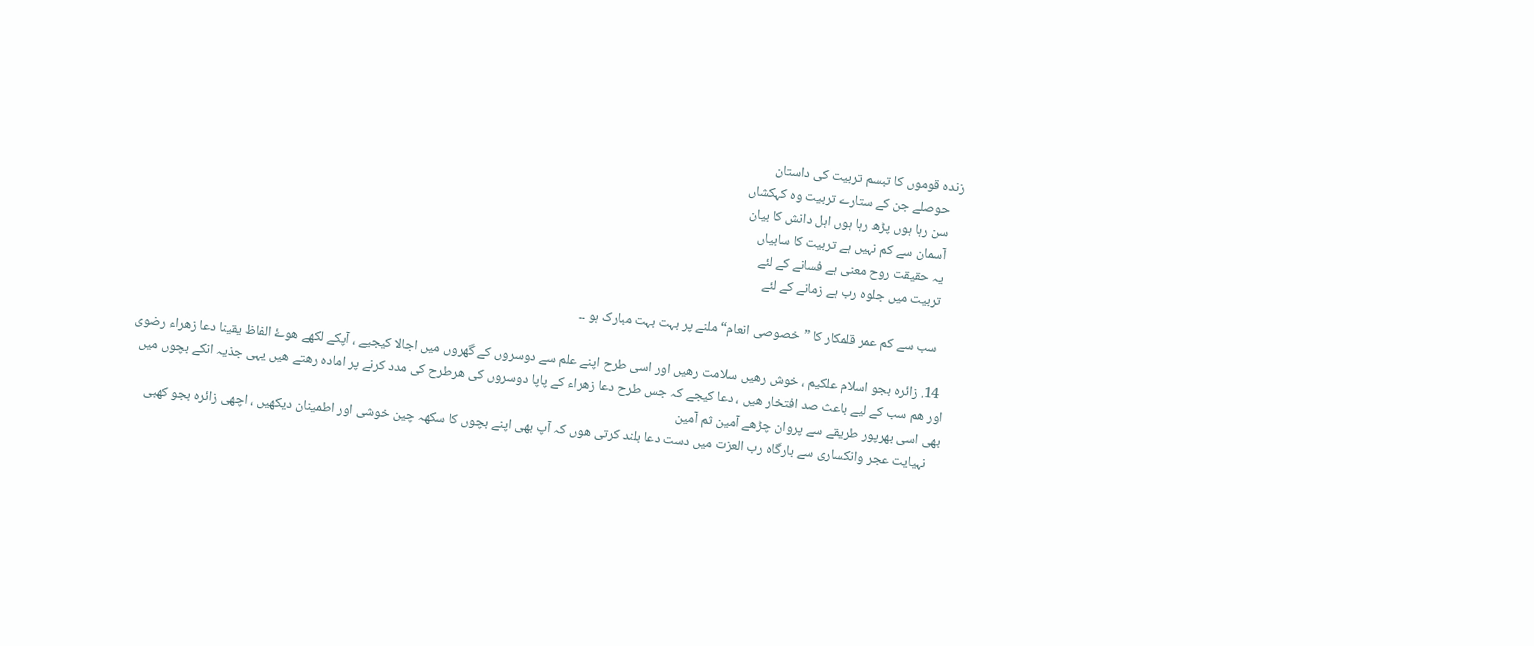زندہ قوموں کا تبسم تربیت کی داستان
    حوصلے جن کے ستارے تربیت وہ کہکشاں
    سن رہا ہوں پڑھ رہا ہوں اہل دانش کا بیان
    آسمان سے کم نہیں ہے تربیت کا سابیاں
    یہ حقیقت روح معنی ہے فسانے کے لئے
    تربیت میں جلوہ رب ہے زمانے کے لئے

    سب سے کم عمر قلمکار کا ”خصوصی انعام“ ملنے پر بہت بہت مبارک ہو ۔۔

  14. زائرہ بجو اسلام علکیم ، خوش رھیں سلامت رھیں اور اسی طرح اپنے علم سے دوسروں کے گھروں میں اجالا کیجیے ، آپکے لکھے ھوۓ الفاظ یقینا دعا زھراء رضوی اور ھم سب کے لیے باعث صد افتخار ھیں ، دعا کیجے کہ جس طرح دعا زھراء کے پاپا دوسروں کی ھرطرح کی مدد کرنے پر امادہ رھتے ھیں یہی جذیہ انکے بچوں میں بھی اسی بھرپور طریقے سے پروان چڑھے آمین ثم آمین
    نہیایت عجر وانکساری سے بارگاہ رب العزت میں دست دعا بلند کرتی ھوں کہ آپ بھی اپنے بچوں کا سکھہ چین خوشی اور اطمینان دیکھیں ، اچھی زائرہ بجو کھبی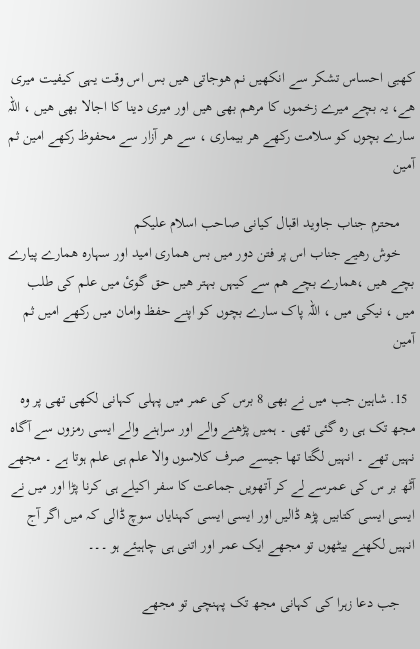کھبی احساس تشکر سے انکھیں نم ھوجاتی ھیں بس اس وقت یہی کیفیت میری ھے، یہ بچے میرے زخموں کا مرھم بھی ھیں اور میری دینا کا اجالا بھی ھیں ، اللہ سارے بچوں کو سلامت رکھے ھر بیماری ، سے ھر آزار سے محفوظ رکھے امین ثم آمین

    محترم جناب جاوید اقبال کیانی صاحب اسلام علیکم
    خوش رھیے جناب اس پر فتن دور میں بس ھماری امید اور سہارہ ھمارے پیارے بچے ھیں ،ھمارے بچے ھم سے کیہں بہتر ھیں حق گوئ میں علم کی طلب میں ، نیکی میں ، اللہ پاک سارے بچوں کو اپنے حفظ وامان میں رکھے امیں ثم آمین

  15. شاہین جب میں نے بھی 8 برس کی عمر میں پہلی کہانی لکھی تھی پر وہ مجھ تک ہی رہ گئی تھی ۔ ہمیں پڑھنے والے اور سراہنے والے ایسی رمزوں سے آگاہ نہیں تھے ۔ انہیں لگتا تھا جیسے صرف کلاسوں والا علم ہی علم ہوتا ہے ۔ مجھے آٹھ بر س کی عمرسے لے کر آتھویں جماعت کا سفر اکیلے ہی کرنا پڑا اور میں نے ایسی ایسی کتابیں پڑھ ڈالیں اور ایسی ایسی کہنایاں سوچ ڈالی کہ میں اگر آج انہیں لکھنے بیٹھوں تو مجھے ایک عمر اور اتنی ہی چاہیئے ہو ۔۔۔

    جب دعا زہرا کی کہانی مجھ تک پہنچی تو مجھے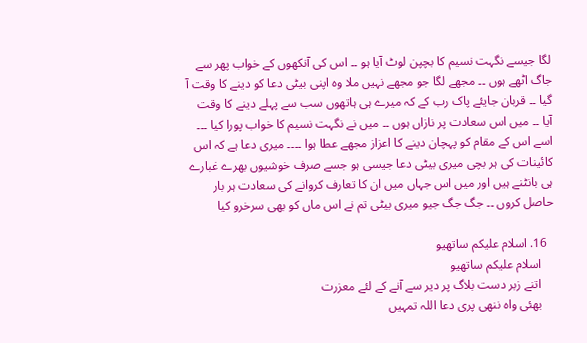لگا جیسے نگہت نسیم کا بچپن لوٹ آیا ہو ۔۔ اس کی آنکھوں کے خواب پھر سے جاگ اٹھے ہوں ۔۔ مجھے لگا جو مجھے نہیں ملا وہ اپنی بیٹی دعا کو دینے کا وقت آ گیا ۔۔ قربان جایئے پاک رب کے کہ میرے ہی ہاتھوں سب سے پہلے دینے کا وقت آیا ۔۔ میں اس سعادت پر نازاں ہوں ۔۔ میں نے نگہت نسیم کا خواب پورا کیا ۔۔۔ اسے اس کے مقام کو پہچان دینے کا اعزاز مجھے عطا ہوا ۔۔۔۔ میری دعا ہے کہ اس کائینات کی ہر بچی میری بیٹی دعا جیسی ہو جسے صرف خوشیوں بھرے غبارے ہی بانٹنے ہیں اور میں اس جہاں میں ان کا تعارف کروانے کی سعادت ہر بار حاصل کروں ۔۔ جگ جگ جیو میری بیٹی تم نے اس ماں کو بھی سرخرو کیا

  16. اسلام علیکم ساتھیو
    اسلام علیکم ساتھیو
    اتنے زبر دست بلاگ پر دیر سے آنے کے لئے معزرت
    بھئی واہ ننھی پری دعا اللہ تمہیں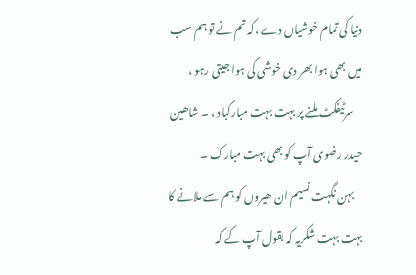دنیا کی تمام خوشیاں دے ،کہ تم نے تو ہم سب میں بھی ہوا بھر دی خوشی کی ہوا جیتی رہو ،
    سرٹیفکٹ ملنے پر بہت بہت مبارکباد ، ۔ شاھین حیدر رضوی آپ کو بھی بہت مبارک ۔
    بہن نگہت نسیم ان ھیروں کو ہم سے ملانے کا بہت بہت شکریہ کہ بقول آپ کے کہ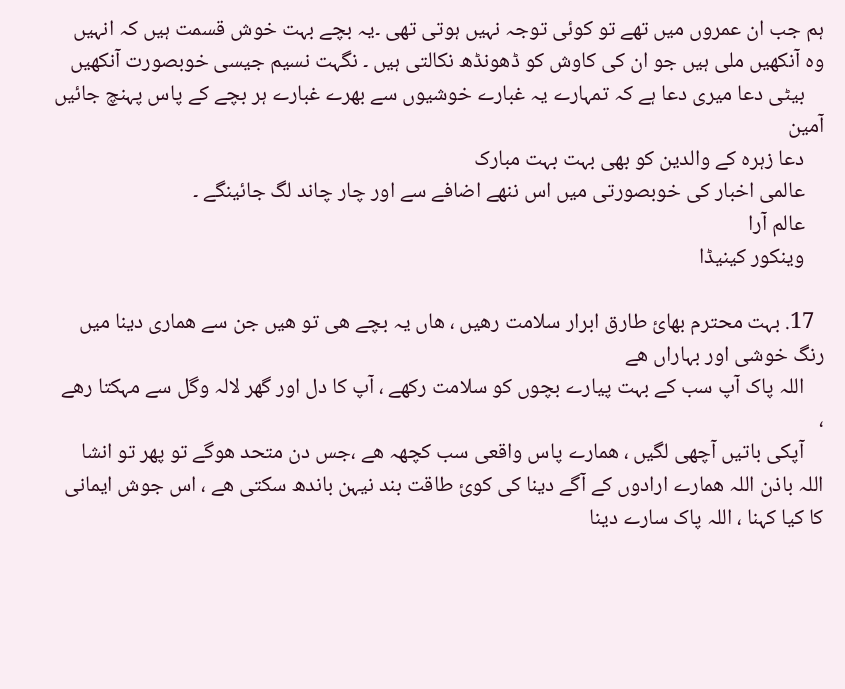ہم جب ان عمروں میں تھے تو کوئی توجہ نہیں ہوتی تھی ۔یہ بچے بہت خوش قسمت ہیں کہ انہیں وہ آنکھیں ملی ہیں جو ان کی کاوش کو ڈھونڈھ نکالتی ہیں ۔ نگہت نسیم جیسی خوبصورت آنکھیں
    بیٹی دعا میری دعا ہے کہ تمہارے یہ غبارے خوشیوں سے بھرے غبارے ہر بچے کے پاس پہنچ جائیں آمین
    دعا زہرہ کے والدین کو بھی بہت بہت مبارک
    عالمی اخبار کی خوبصورتی میں اس ننھے اضافے سے اور چار چاند لگ جائینگے ۔
    عالم آرا
    وینکور کینیڈا

  17. بہت محترم بھائ طارق ابرار سلامت رھیں ، ھاں یہ بچے ھی تو ھیں جن سے ھماری دینا میں رنگ خوشی اور بہاراں ھے
    اللہ پاک آپ سب کے بہت پیارے بچوں کو سلامت رکھے ، آپ کا دل اور گھر لالہ وگل سے مہکتا رھے ،
    آپکی باتیں آچھی لگیں ، ھمارے پاس واقعی سب کچھہ ھے ،جس دن متحد ھوگے تو پھر تو انشا اللہ باذن اللہ ھمارے ارادوں کے آگے دینا کی کوئ طاقت بند نیہن باندھ سکتی ھے ، اس جوش ایمانی کا کیا کہنا ، اللہ پاک سارے دینا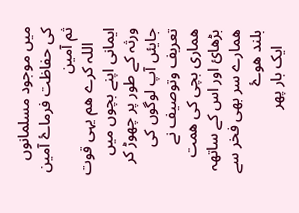میں موجود مسلمانوں کی حفاظت فرماۓ آمین ثم آمین
    اللہ کرے ھم یہی قوت ایمانی اپنے بچوں میں ورثہ کے طور پر چھوڑ کر جايئں آپ لوگوں کی تعریف وتوصیف نے ھماری بچی کی ھمت بڑھائ اور اس کے ساتھہ ھمارے سر بھی فخر سے بلند ھوۓ
    ایک بار پھر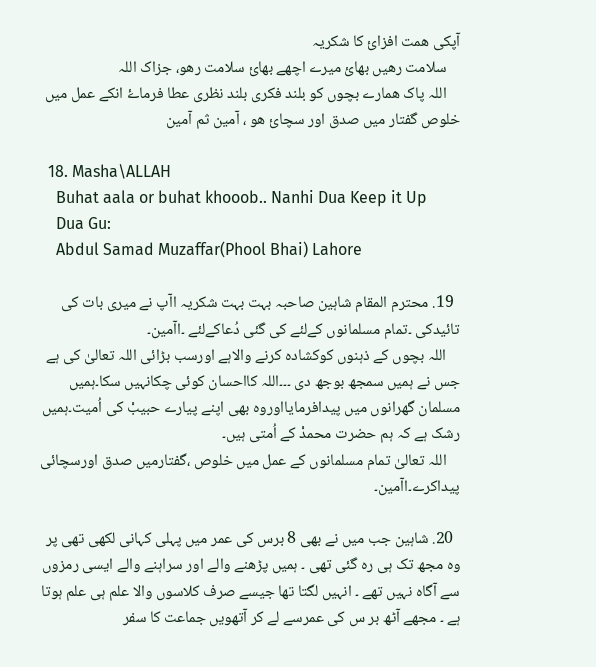آپکی ھمت افزائ کا شکریہ
    سلامت رھیں بھائ میرے اچھے بھائ سلامت رھو، جزاک اللہ
    اللہ پاک ھمارے بچوں کو بلند فکری بلند نظری عطا فرماۓ انکے عمل میں خلوص گفتار میں صدق اور سچائ ھو ، آمین ثم آمین

  18. Masha\ALLAH
    Buhat aala or buhat khooob.. Nanhi Dua Keep it Up
    Dua Gu:
    Abdul Samad Muzaffar(Phool Bhai) Lahore

  19. محترم المقام شاہین صاحبہ بہت بہت شکریہ اآپ نے میری بات کی تائیدکی ۔تمام مسلمانوں کےلئے کی گئی دُعاکےلئے ۔اآمین۔
    اللہ بچوں کے ذہنوں کوکشادہ کرنے والاہے اورسب بڑائی اللہ تعالیٰ کی ہے جس نے ہمیں سمجھ بوجھ دی ۔۔۔اللہ کااحسان کوئی چکانہیں سکا۔ہمیں مسلمان گھرانوں میں پیدافرمایااوروہ بھی اپنے پیارے حبیبْ کی اُمیت۔ہمیں رشک ہے کہ ہم حضرت محمدْ کے اُمتی ہیں۔
    اللہ تعالیٰ تمام مسلمانوں کے عمل میں خلوص ،گفتارمیں صدق اورسچائی پیداکرے۔اآمین۔

  20. شاہین جب میں نے بھی 8 برس کی عمر میں پہلی کہانی لکھی تھی پر وہ مجھ تک ہی رہ گئی تھی ۔ ہمیں پڑھنے والے اور سراہنے والے ایسی رمزوں سے آگاہ نہیں تھے ۔ انہیں لگتا تھا جیسے صرف کلاسوں والا علم ہی علم ہوتا ہے ۔ مجھے آٹھ بر س کی عمرسے لے کر آتھویں جماعت کا سفر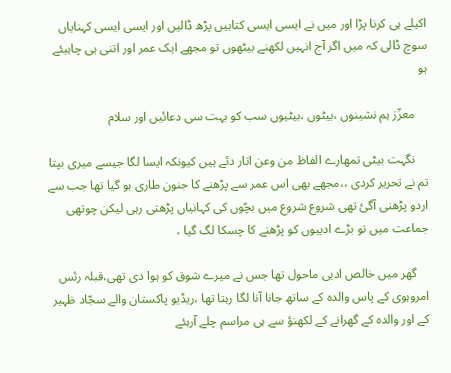اکیلے ہی کرنا پڑا اور میں نے ایسی ایسی کتابیں پڑھ ڈالیں اور ایسی ایسی کہنایاں سوچ ڈالی کہ میں اگر آج انہیں لکھنے بیٹھوں تو مجھے ایک عمر اور اتنی ہی چاہیئے ہو

    معزّز ہم نشینوں ،بیٹوں ،بیٹیوں سب کو بہت سی دعائیں اور سلام

    نگہت بیٹی تمھارے الفاظ من وعن اتار دئے ہیں کیونکہ ایسا لگا جیسے میری بپتا تم نے تحریر کردی ،،مجھے بھی اس عمر سے پڑھنے کا جنون طاری ہو گیا تھا جب سے اردو پڑھنی آگئ تھی شروع شروع میں بچّوں کی کہانیاں پڑھتی رہی لیکن چوتھی جماعت میں تو بڑے ادیبوں کو پڑھنے کا چسکا لگ گیا ،

    گھر میں خالص ادبی ماحول تھا جس نے میرے شوق کو ہوا دی تھی،قبلہ رئس امروہوی کے پاس والدہ کے ساتھ جانا آنا لگا رہتا تھا ،ریڈیو پاکستان والے سجّاد ظہیر کے اور والدہ کے گھرانے کے لکھنؤ سے ہی مراسم چلے آرہئے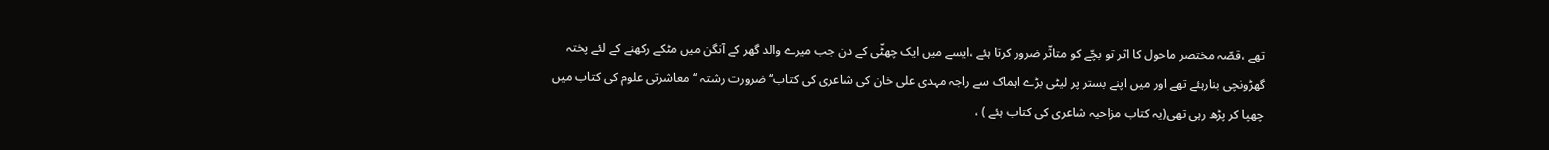تھے ،قصّہ مختصر ماحول کا اثر تو بچّے کو متاثّر ضرور کرتا ہئے ،ایسے میں ایک چھٹّی کے دن جب میرے والد گھر کے آنگن میں مٹکے رکھنے کے لئے پختہ گھڑونچی بنارہئے تھے اور میں اپنے بستر پر لیٹی بڑے اہماک سے راجہ مہدی علی خان کی شاعری کی کتاب‘‘ضرورت رشتہ ‘‘ معاشرتی علوم کی کتاب میں چھپا کر پڑھ رہی تھی(یہ کتاب مزاحیہ شاعری کی کتاب ہئے ) ،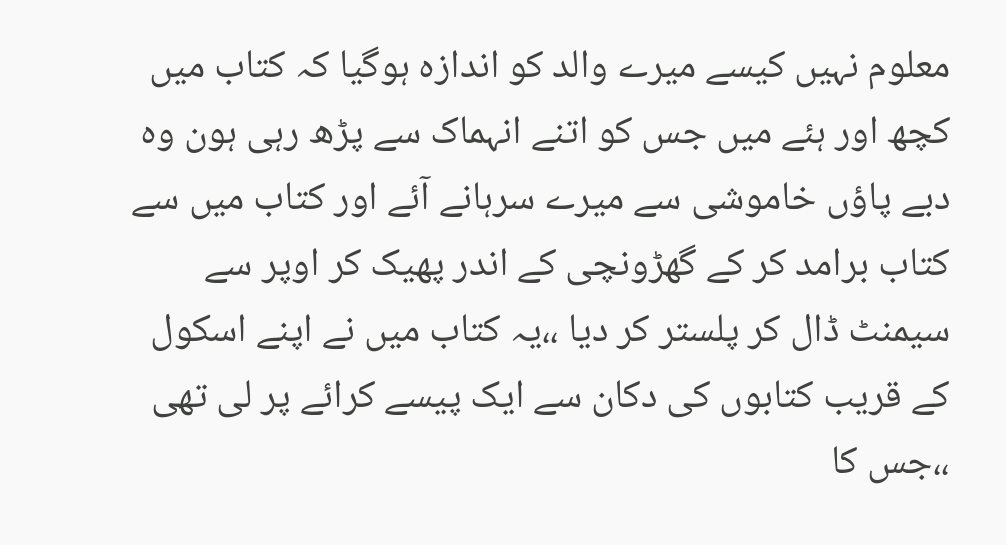معلوم نہیں کیسے میرے والد کو اندازہ ہوگیا کہ کتاب میں کچھ اور ہئے میں جس کو اتنے انہماک سے پڑھ رہی ہون وہ دبے پاؤں خاموشی سے میرے سرہانے آئے اور کتاب میں سے کتاب برامد کر کے گھڑونچی کے اندر پھیک کر اوپر سے سیمنٹ ڈال کر پلستر کر دیا ،،یہ کتاب میں نے اپنے اسکول کے قریب کتابوں کی دکان سے ایک پیسے کرائے پر لی تھی ،،جس کا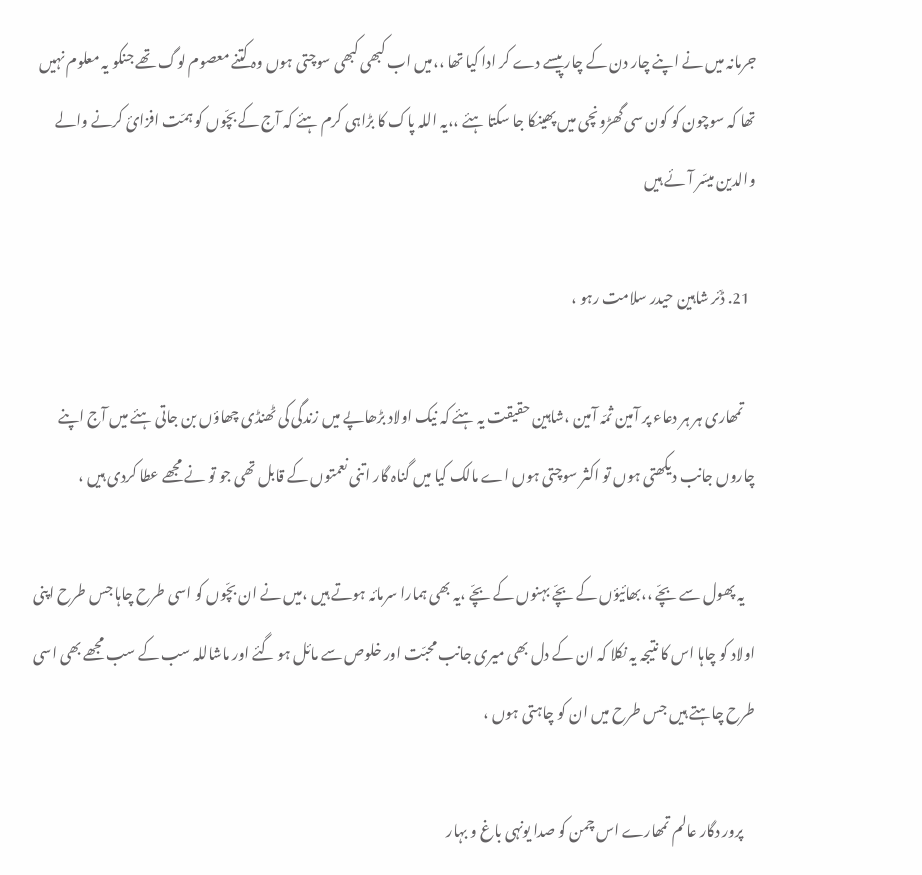جرمانہ میں نے اپنے چار دن کے چار پیسے دے کر ادا کیا تھا ،،میں اب کبھی کبھی سوچتی ہوں وہ کتنے معصوم لوگ تھے جنکو یہ معلوم نہیں تھا کہ سوچون کو کون سی گھڑونچی میں پھینکا جا سکتا ہئے ،،یہ اللہ پاک کا بڑاہی کرم ہئے کہ آج کے بچّوں کو ہمّت افزائ کرنے والے والدین میسّر آئے ہیں

  21. ڈئر شاہین حیدر سلامت رہو ،

    تمھاری ہر ہر دعاء پر آمین ثمّہ آمین ،شاہین حقیقت یہ ہئے کہ نیک اولاد بڑھاپے میں زندگی کی ٹھنڈی چھاؤں بن جاتی ہئے میں آج اپنے چاروں جانب دیکھتی ہوں تو اکثر سوچتی ہوں اے مالک کیا میں گناہ گار اتنی نعمتوں کے قابل تھی جو تو نے مجھے عطا کردی ہیں ،

    یہ پھول سے بچّے ،،بھائیؤں کے بچّے بہنوں کے بچّے ،یہ بھی ہمارا سرمائہ ہوتے ہیں ،میں نے ان بچّوں کو اسی طرح چاہا جس طرح اپنی اولاد کو چاہا اس کا نتیجہ یہ نکلا کہ ان کے دل بھی میری جانب محبّت اور خلوص سے مائل ہو گئے اور ماشاللہ سب کے سب مجھے بھی اسی طرح چاہتے ہیں جس طرح میں ان کو چاہتی ہوں ،

    پرور دگار عالم تمھارے اس چمن کو صدا یونہی باغ و بہار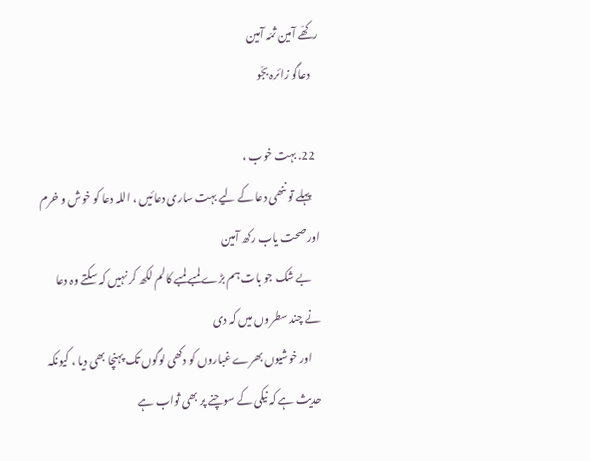رکھّے آمین ثمّہ آمین
    دعاگو زائرہ بجّو

  22. بہت خوب ،
    پہلے تو ننھی دعا کے لیے بہت ساری دعائیں ، اللہ دعا کو خوش و خرم اور صحت یاب رکھ آمین
    بے شک جو بات ہم بڑے لمبے لمبے کالم لکھ کر نہیں کہ سکتے وہ دعا نے چند سطروں میں کہ دی
    اور خوشیوں بھرے غباروں کو دکھی لوگوں تک پہنچا بھی دیا ، کیونکہ حدیث ہے کہ نیکی کے سوچنے پر بھی ثواب ہے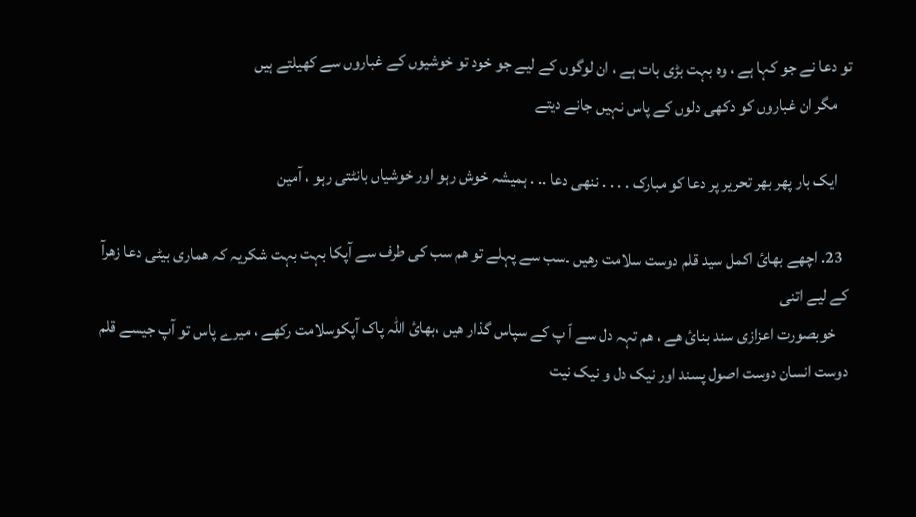تو دعا نے جو کہا ہے ، وہ بہت بڑی بات ہے ، ان لوگوں کے لیے جو خود تو خوشیوں کے غباروں سے کھیلتے ہیں
    مگر ان غباروں کو دکھی دلوں کے پاس نہیں جانے دیتے

    ایک بار پھر بھر تحریر پر دعا کو مبارک . . . . ننھی دعا .. . ہمیشہ خوش رہو اور خوشیاں بانٹتی رہو ، آمین

  23. اچھے بھائ اکمل سید قلم دوست سلامت رھیں ۔سب سے پہلے تو ھم سب کی طرف سے آپکا بہت بہت شکریہ کہ ھماری بیٹی دعا زھرآ کے لیے اتنی
    خوبصورت اعزازی سند بنائ ھے ، ھم تہہ دل سے اّ پ کے سپاس گذار ھیں ،بھائ اللہ پاک آپکوسلامت رکھے ، میرے پاس تو آپ جیسے قلم دوست انسان دوست اصول پسند اور نیک دل و نیک نیت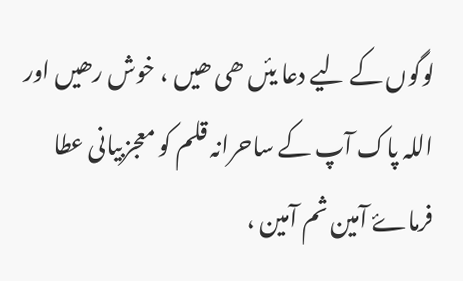لوگوں کے لیے دعا یئں ھی ھیں ، خوش رھیں اور اللہ پاک آپ کے ساحرانہ قلم کو معجزبیانی عطا فرماۓ آمین ثم آمین ،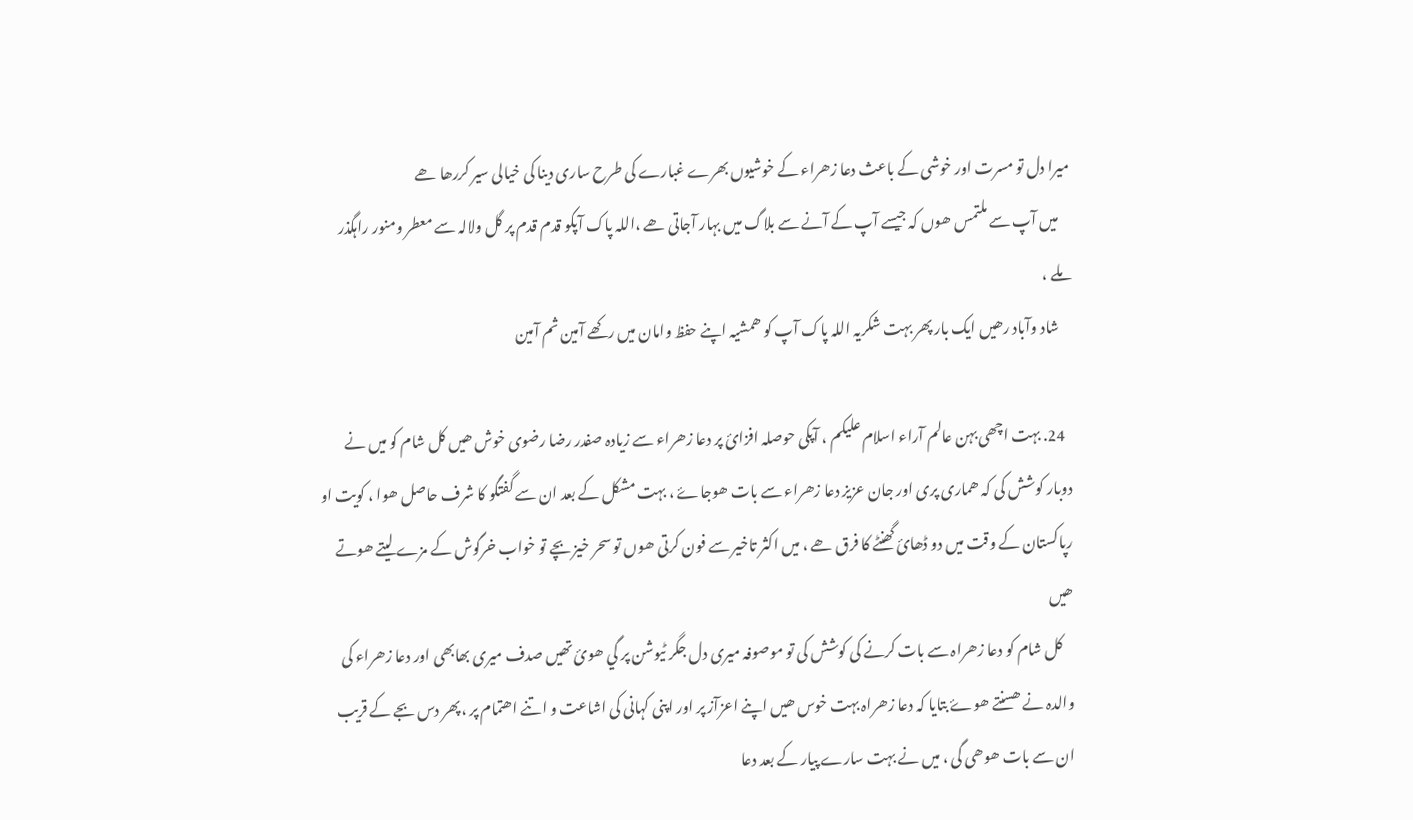میرا دل تو مسرت اور خوشی کے باعث دعا زھراء کے خوشیوں بھرے غبارے کی طرح ساری دینا کی خیالی سیر کررھا ھے
    میں آپ سے ملتمس ھوں کہ جیسے آپ کے آنے سے بلاگ میں بہار آجاتی ھے ،اللہ پاک آپکو قدم قدم پر گل ولالہ سے معطر ومنور راہگذر ملے ،
    شاد وآباد رھیں ایک بار پھر بہت شکریہ اللہ پاک آپ کو ھمشیہ اپنے حفظ وامان میں رکھے آمین ثم آمین

  24. بہت اچھی بہن عالم آراء اسلام علیکم ، آپکی حوصلہ افزائ پر دعا زھراء سے زیادہ صفدر رضا رضوی خوش ھیں کل شام کو میں نے دوبار کوشش کی کہ ھماری پری اور جان عزيز دعا زھراء سے بات ھوجا‌ۓ ، بہت مشکل کے بعد ان سے گفتگو کا شرف حاصل ھوا ، کویت او رپاکستان کے وقت میں دو ڈھائ گھنٹے کا فرق ھے ، میں اکثر تاخیر سے فون کرتی ھوں تو سحر خیز بچے تو خواب خرگوش کے مزے لیتے ھوتے ھیں
    کل شام کو دعا زھراہ سے بات کرنے کی کوشش کی تو موصوفہ میری دل جگر ٹیوشن پر گي ھوئ تھیں صدف میری بھابھی اور دعا زھراء کی والدہ نے ھسنتے ھوۓ بتایا کہ دعا زھراہ بہت خوس ھیں اپنے اعزآز پر اور اپنی کہانی کی اشاعت و اتنے اھتمام پر ،پھر دس بجے کے قریب ان سے بات ھوھی گی ، میں نے بہت سارے پیار کے بعد دعا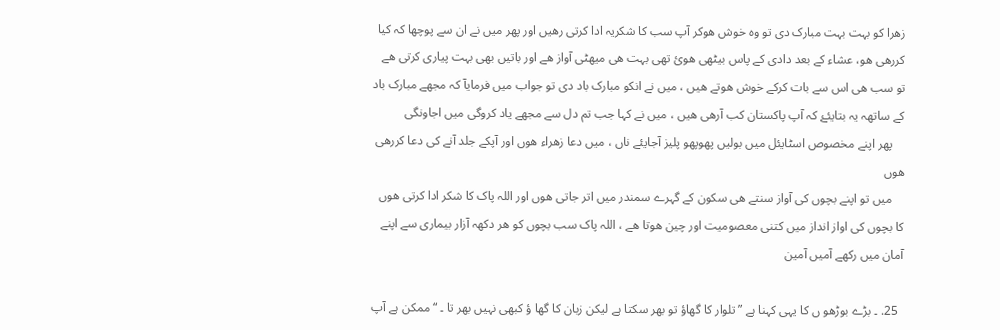زھرا کو بہت بہت مبارک دی تو وہ خوش ھوکر آپ سب کا شکریہ ادا کرتی رھیں اور پھر میں نے ان سے پوچھا کہ کیا کررھی ھو، عشاء کے بعد دادی کے پاس بیٹھی ھوئ تھی بہت ھی میھٹی آواز ھے اور باتیں بھی بہت پیاری کرتی ھے تو سب ھی اس سے بات کرکے خوش ھوتے ھیں ، میں نے انکو مبارک باد دی تو جواب میں فرمایآ کہ مجھے مبارک باد کے ساتھہ یہ بتایئۓ کہ آپ پاکستان کب آرھی ھیں ، میں نے کہا جب تم دل سے مجھے یاد کروگی میں اجاونگی
    پھر اپنے مخصوص اسٹايئل میں بولیں پھوپھو پلیز آجایئے ناں ، میں دعا زھراء ھوں اور آپکے جلد آنے کی دعا کررھی ھوں
    میں تو اپنے بچوں کی آواز سنتے ھی سکون کے گہرے سمندر میں اتر جاتی ھوں اور اللہ پاک کا شکر ادا کرتی ھوں کا بچوں کی اواز انداز میں کتنی معصومیت اور چین ھوتا ھے ، اللہ پاک سب بچوں کو ھر دکھہ آزار بیماری سے اپنے آمان میں رکھے آمیں آمین

  25. ۔ بڑے بوڑھو ں کا یہی کہنا ہے ” تلوار کا گھاؤ تو بھر سکتا ہے لیکن زبان کا گھا ؤ کبھی نہیں بھر تا ۔ “ ممکن ہے آپ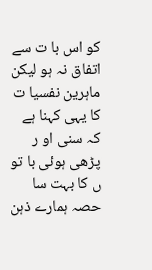کو اس با ت سے اتفاق نہ ہو لیکن ماہرین نفسیا ت کا یہی کہنا ہے کہ سنی او ر پڑھی ہوئی با تو ں کا بہت سا حصہ ہمارے ذہن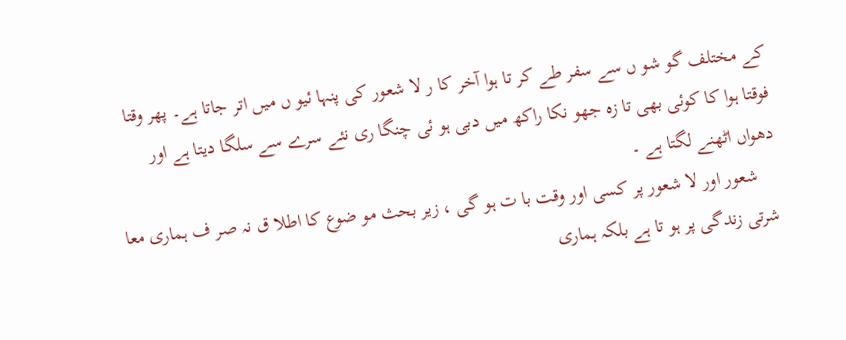کے مختلف گو شو ں سے سفر طے کر تا ہوا آخر کا ر لا شعور کی پنہا ئیو ں میں اتر جاتا ہے۔ پھر وقتا فوقتا ہوا کا کوئی بھی تا زہ جھو نکا راکھ میں دبی ہو ئی چنگا ری نئے سرے سے سلگا دیتا ہے اور دھواں اٹھنے لگتا ہے ۔
    شعور اور لا شعور پر کسی اور وقت با ت ہو گی ، زیر بحث مو ضوع کا اطلا ق نہ صر ف ہماری معا شرتی زندگی پر ہو تا ہے بلکہ ہماری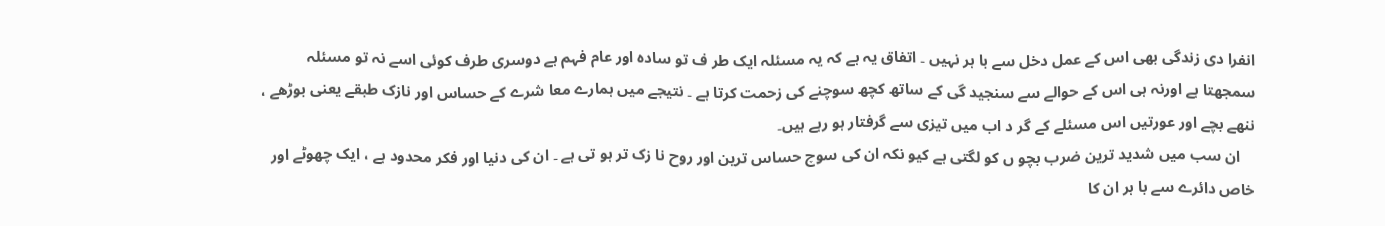انفرا دی زندگی بھی اس کے عمل دخل سے با ہر نہیں ۔ اتفاق یہ ہے کہ یہ مسئلہ ایک طر ف تو سادہ اور عام فہم ہے دوسری طرف کوئی اسے نہ تو مسئلہ سمجھتا ہے اورنہ ہی اس کے حوالے سے سنجید گی کے ساتھ کچھ سوچنے کی زحمت کرتا ہے ۔ نتیجے میں ہمارے معا شرے کے حساس اور نازک طبقے یعنی بوڑھے ، ننھے بچے اور عورتیں اس مسئلے کے گر د اب میں تیزی سے گرفتار ہو رہے ہیں۔
    ان سب میں شدید ترین ضرب بچو ں کو لگتی ہے کیو نکہ ان کی سوچ حساس ترین اور روح نا زک تر ہو تی ہے ۔ ان کی دنیا اور فکر محدود ہے ، ایک چھوٹے اور خاص دائرے سے با ہر ان کا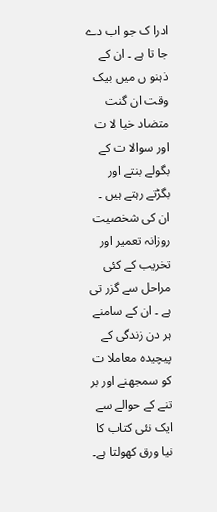ادرا ک جو اب دے جا تا ہے ۔ ان کے ذہنو ں میں بیک وقت ان گنت متضاد خیا لا ت اور سوالا ت کے بگولے بنتے اور بگڑتے رہتے ہیں ۔ ان کی شخصیت روزانہ تعمیر اور تخریب کے کئی مراحل سے گزر تی ہے ۔ ان کے سامنے ہر دن زندگی کے پیچیدہ معاملا ت کو سمجھنے اور بر تنے کے حوالے سے ایک نئی کتاب کا نیا ورق کھولتا ہے۔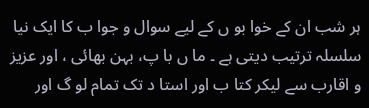ہر شب ان کے خوا بو ں کے لیے سوال و جوا ب کا ایک نیا سلسلہ ترتیب دیتی ہے ۔ ما ں با پ، بہن بھائی ، اور عزیز و اقارب سے لیکر کتا ب اور استا د تک تمام لو گ اور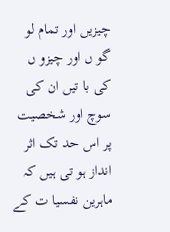چیزیں اور تمام لو گو ں اور چیزو ں کی با تیں ان کی سوچ اور شخصیت پر اس حد تک اثر انداز ہو تی ہیں کہ ماہرین نفسیا ت کے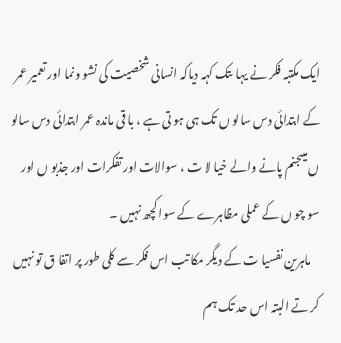ایک مکتبہ فکر نے یہا ںتک کہہ دیاکہ انسانی شخصیت کی نشو ونما اور تعمیر عمر کے ابتدائی دس سالو ں تک ہی ہو تی ہے ، با قی ماندہ عمر ابتدائی دس سالو ں میںجنم پانے والے خیا لا ت ، سوالات اور تفکرات اور جذبو ں اور سو چو ں کے عملی مظاہرے کے سوا کچھ نہیں ۔
    ماہرین نفسیا ت کے دیگر مکا تب اس فکر سے کلی طور پر اتفا ق تو نہیں کر تے البتہ اس حد تک ہم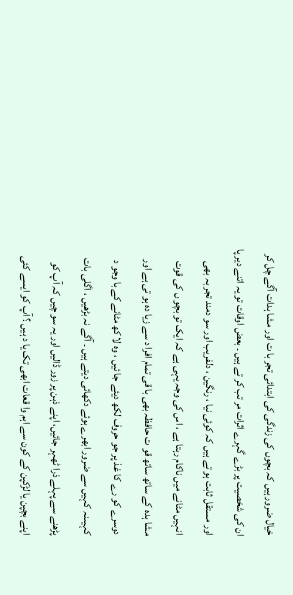خیال ضرور ہیں کہ بچوں کی زندگی کی ابتدائی تجر با ت اور مشا ہدات آگے چل کر ان کی شخصیت پر بڑے گہرے اثرات مر تب کر تے ہیں ۔ بعض اوقات تو یہ اتنے دیر پا اور مستقل ثابت ہو تے ہیں کہ کوئی نیا ، رنگین ، دلفریب اور سو دمند تجر بہ بھی انہیں مٹانے میں ناکام رہتا ہے ، اس کی وجہ یہی ہے کہ ایک تو بچو ں کی قوت مشا ہدہ کے ساتھ ساتھ قو ت حافظہ بھی با قی تمام افرا د سے زیا دہ ہو تی ہے اور دوسرے کو رے کا غذ پر جو حروف لکھ دیئے جا ئیں ، وہ لا کھ مٹانے کے با وجو د کہیںنہ کہیں سے ضرور ابھرے ہوئے دکھائی دیتے ہیں ۔ آگے نہ بڑھیں ، اگلی بات پڑھنے سے پہلے ذرا ٹھہر جائیں، اپنے ذہن پر زور ڈالیں اور یہ سو چیں کہ آپ کو اپنے بچپن یا لڑکپن کے کون سے اہم وا قعات ابھی تک یا د ہیں ؟ آپ کو ایسے کئی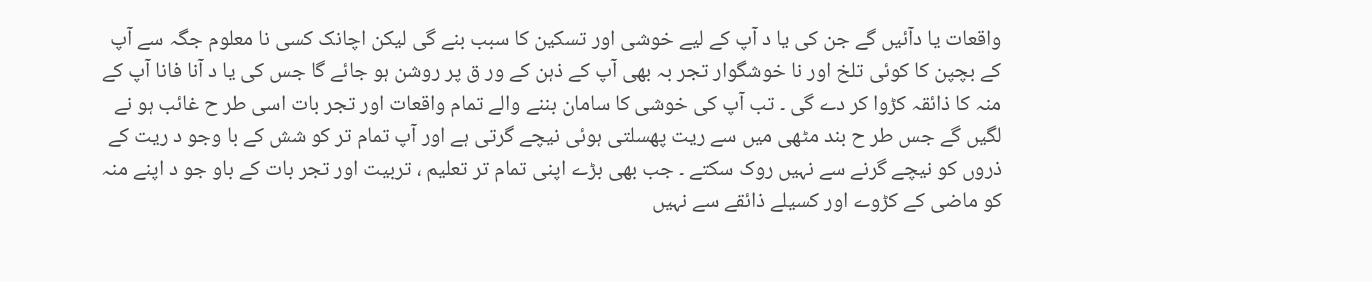واقعات یا دآئیں گے جن کی یا د آپ کے لیے خوشی اور تسکین کا سبب بنے گی لیکن اچانک کسی نا معلوم جگہ سے آپ کے بچپن کا کوئی تلخ اور نا خوشگوار تجر بہ بھی آپ کے ذہن کے ور ق پر روشن ہو جائے گا جس کی یا د آنا فانا آپ کے منہ کا ذائقہ کڑوا کر دے گی ۔ تب آپ کی خوشی کا سامان بننے والے تمام واقعات اور تجر بات اسی طر ح غائب ہو نے لگیں گے جس طر ح بند مٹھی میں سے ریت پھسلتی ہوئی نیچے گرتی ہے اور آپ تمام تر کو شش کے با وجو د ریت کے ذروں کو نیچے گرنے سے نہیں روک سکتے ۔ جب بھی بڑے اپنی تمام تر تعلیم ، تربیت اور تجر بات کے باو جو د اپنے منہ کو ماضی کے کڑوے اور کسیلے ذائقے سے نہیں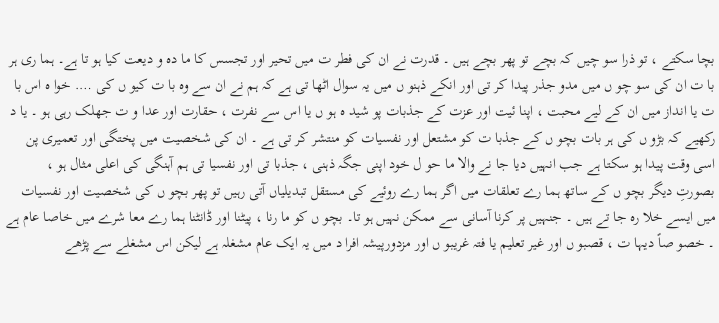بچا سکتے ، تو ذرا سو چیں کہ بچے تو پھر بچے ہیں ۔ قدرت نے ان کی فطر ت میں تحیر اور تجسس کا ما دہ و دیعت کیا ہو تا ہے۔ ہما ری ہر با ت ان کی سو چو ں میں مدو جذر پیدا کر تی اور انکے ذہنو ں میں یہ سوال اٹھا تی ہے کہ ہم نے ان سے وہ با ت کیو ں کی …. خوا ہ اس با ت یا انداز میں ان کے لیے محبت ، اپنا ئیت اور عزت کے جذبات پو شید ہ ہو ں یا اس سے نفرت ، حقارت اور عدا و ت جھلک رہی ہو ۔ یا د رکھیے کہ بڑو ں کی ہر بات بچو ں کے جذبا ت کو مشتعل اور نفسیات کو منتشر کر تی ہے ۔ ان کی شخصیت میں پختگی اور تعمیری پن اسی وقت پیدا ہو سکتا ہے جب انہیں دیا جا نے والا ما حو ل خود اپنی جگہ ذہنی ، جذبا تی اور نفسیا تی ہم آہنگی کی اعلی مثال ہو ، بصورتِ دیگر بچو ں کے ساتھ ہما رے تعلقات میں اگر ہما رے روئیے کی مستقل تبدیلیاں آتی رہیں تو پھر بچو ں کی شخصیت اور نفسیات میں ایسے خلا رہ جا تے ہیں ۔ جنہیں پر کرنا آسانی سے ممکن نہیں ہو تا۔ بچو ں کو ما رنا ، پیٹنا اور ڈانٹنا ہما رے معا شرے میں خاصا عام ہے ۔ خصو صاً دیہا ت ، قصبو ں اور غیر تعلیم یا فتہ غریبو ں اور مزدورپیشہ افرا د میں یہ ایک عام مشغلہ ہے لیکن اس مشغلے سے پڑھے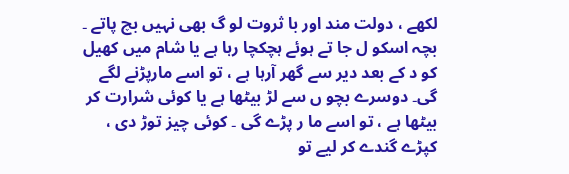لکھے ، دولت مند اور با ثروت لو گ بھی نہیں بچ پاتے ۔ بچہ اسکو ل جا تے ہوئے ہچکچا رہا ہے یا شام میں کھیل کو د کے بعد دیر سے گھر آرہا ہے ، تو اسے مارپڑنے لگے گی۔ دوسرے بچو ں سے لڑ بیٹھا ہے یا کوئی شرارت کر بیٹھا ہے ، تو اسے ما ر پڑے گی ۔ کوئی چیز توڑ دی ، کپڑے گندے کر لیے تو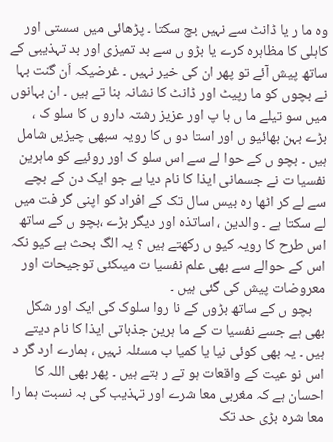وہ ما ر یا ڈانٹ سے نہیں بچ سکتا ۔ پڑھائی میں سستی اور کاہلی کا مظاہرہ کرے یا بڑو ں سے بد تمیزی اور بد تہذیبی کے ساتھ پیش آئے تو پھر ان کی خیر نہیں ۔ غرضیکہ اَن گنت بہا نے بچوں کو ما رپیٹ اور ڈانٹ کا نشانہ بنا تے ہیں ۔ ان بہانوں میں سو تیلے ما ں با پ اور عزیز رشتہ دارو ں کا سلو ک ، بڑے بہن بھائیو ں اور استا دو ں کا رویہ سبھی چیزیں شامل ہیں ۔ بچو ں کے حوا لے سے اس سلو ک اور روئیے کو ماہرین نفسیا ت نے جسمانی ایذا کا نام دیا ہے جو ایک دن کے بچے سے لے کر اٹھا رہ بیس سال تک کے افراد کو اپنی گر فت میں لے سکتا ہے ۔ والدین ، اساتذہ اور دیگر بڑے ،بچو ں کے ساتھ اس طرح کا رویہ کیو ں رکھتے ہیں ؟ یہ الگ بحث ہے کیو نکہ اس کے حوالے سے بھی علم نفسیا ت میںکئی توجیحات اور معروضات پیش کی گئی ہیں ۔
    بچو ں کے ساتھ بڑوں کے نا روا سلوک کی ایک اور شکل بھی ہے جسے نفسیا ت کے ما ہرین جذباتی ایذا کا نام دیتے ہیں ۔ یہ بھی کوئی نیا یا کمیا ب مسئلہ نہیں ، ہمارے ارد گر د اس نو عیت کے واقعات ہو تے ر ہتے ہیں ۔ پھر بھی اللہ کا احسان ہے کہ مغربی معا شرے اور تہذیب کی بہ نسبت ہما را معا شرہ بڑی حد تک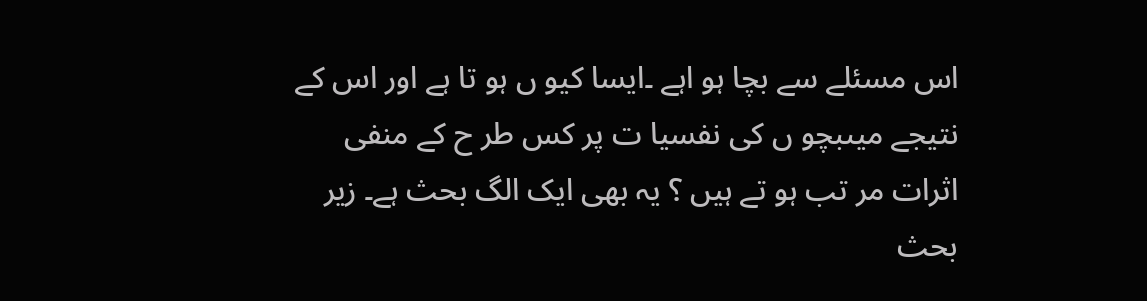اس مسئلے سے بچا ہو اہے ۔ایسا کیو ں ہو تا ہے اور اس کے نتیجے میںبچو ں کی نفسیا ت پر کس طر ح کے منفی اثرات مر تب ہو تے ہیں ؟ یہ بھی ایک الگ بحث ہے۔ زیر بحث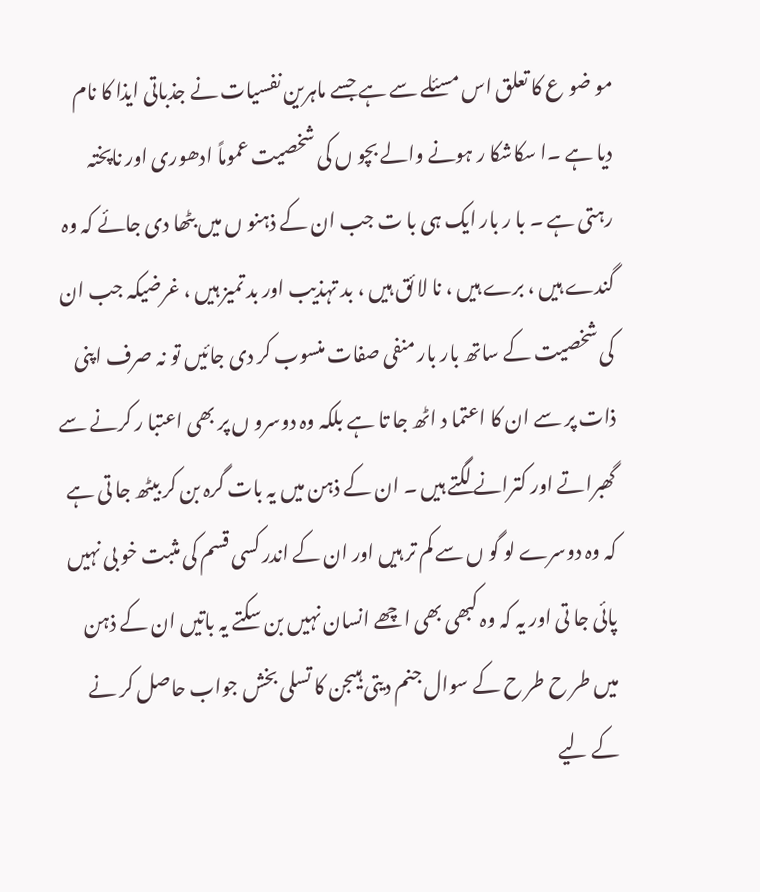مو ضو ع کا تعلق اس مسئلے سے ہے جسے ماہرین نفسیات نے جذباتی ایذا کا نام دیا ہے ۔ا سکاشکا ر ہونے والے بچو ں کی شخصیت عموماً ادھوری اور ناپختہ رہتی ہے ۔ با ر بار ایک ہی با ت جب ان کے ذہنو ں میں بٹھا دی جائے کہ وہ گندے ہیں ، برے ہیں ، نا لا ئق ہیں ، بد تہذیب اور بد تمیز ہیں ، غرضیکہ جب ان کی شخصیت کے ساتھ بار بار منفی صفات منسوب کر دی جائیں تو نہ صرف اپنی ذات پر سے ان کا اعتما د اٹھ جا تا ہے بلکہ وہ دوسرو ں پر بھی اعتبا ر کرنے سے گھبراتے اور کترانے لگتے ہیں ۔ ان کے ذہن میں یہ بات گرہ بن کر بیٹھ جا تی ہے کہ وہ دوسرے لو گو ں سے کم تر ہیں اور ان کے اندر کسی قسم کی مثبت خو بی نہیں پائی جا تی اور یہ کہ وہ کبھی بھی اچھے انسان نہیں بن سکتے یہ باتیں ان کے ذہن میں طر ح طر ح کے سوال جنم دیتی ہیںجن کا تسلی بخش جواب حاصل کر نے کے لیے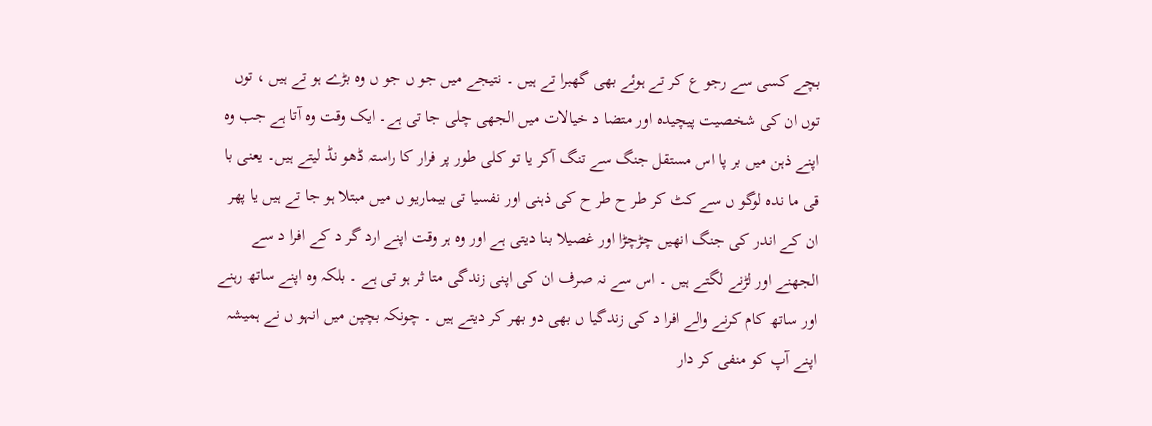بچے کسی سے رجو ع کر تے ہوئے بھی گھبرا تے ہیں ۔ نتیجے میں جو ں جو ں وہ بڑے ہو تے ہیں ، توں توں ان کی شخصیت پیچیدہ اور متضا د خیالات میں الجھی چلی جا تی ہے۔ ایک وقت وہ آتا ہے جب وہ اپنے ذہن میں بر پا اس مستقل جنگ سے تنگ آکر یا تو کلی طور پر فرار کا راستہ ڈھو نڈ لیتے ہیں۔ یعنی با قی ما ندہ لوگو ں سے کٹ کر طر ح طر ح کی ذہنی اور نفسیا تی بیماریو ں میں مبتلا ہو جا تے ہیں یا پھر ان کے اندر کی جنگ انھیں چڑچڑا اور غصیلا بنا دیتی ہے اور وہ ہر وقت اپنے ارد گر د کے افرا د سے الجھنے اور لڑنے لگتے ہیں ۔ اس سے نہ صرف ان کی اپنی زندگی متا ثر ہو تی ہے ۔ بلکہ وہ اپنے ساتھ رہنے اور ساتھ کام کرنے والے افرا د کی زندگیا ں بھی دو بھر کر دیتے ہیں ۔ چونکہ بچپن میں انہو ں نے ہمیشہ اپنے آپ کو منفی کر دار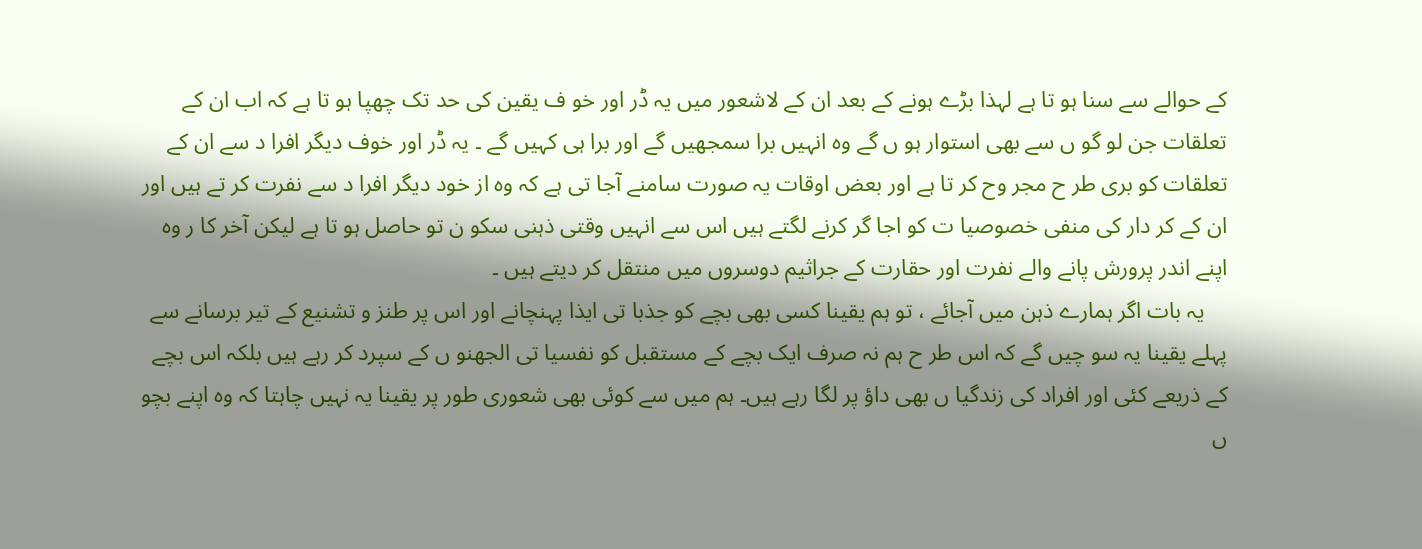کے حوالے سے سنا ہو تا ہے لہذا بڑے ہونے کے بعد ان کے لاشعور میں یہ ڈر اور خو ف یقین کی حد تک چھپا ہو تا ہے کہ اب ان کے تعلقات جن لو گو ں سے بھی استوار ہو ں گے وہ انہیں برا سمجھیں گے اور برا ہی کہیں گے ۔ یہ ڈر اور خوف دیگر افرا د سے ان کے تعلقات کو بری طر ح مجر وح کر تا ہے اور بعض اوقات یہ صورت سامنے آجا تی ہے کہ وہ از خود دیگر افرا د سے نفرت کر تے ہیں اور ان کے کر دار کی منفی خصوصیا ت کو اجا گر کرنے لگتے ہیں اس سے انہیں وقتی ذہنی سکو ن تو حاصل ہو تا ہے لیکن آخر کا ر وہ اپنے اندر پرورش پانے والے نفرت اور حقارت کے جراثیم دوسروں میں منتقل کر دیتے ہیں ۔
    یہ بات اگر ہمارے ذہن میں آجائے ، تو ہم یقینا کسی بھی بچے کو جذبا تی ایذا پہنچانے اور اس پر طنز و تشنیع کے تیر برسانے سے پہلے یقینا یہ سو چیں گے کہ اس طر ح ہم نہ صرف ایک بچے کے مستقبل کو نفسیا تی الجھنو ں کے سپرد کر رہے ہیں بلکہ اس بچے کے ذریعے کئی اور افراد کی زندگیا ں بھی داؤ پر لگا رہے ہیں۔ ہم میں سے کوئی بھی شعوری طور پر یقینا یہ نہیں چاہتا کہ وہ اپنے بچو ں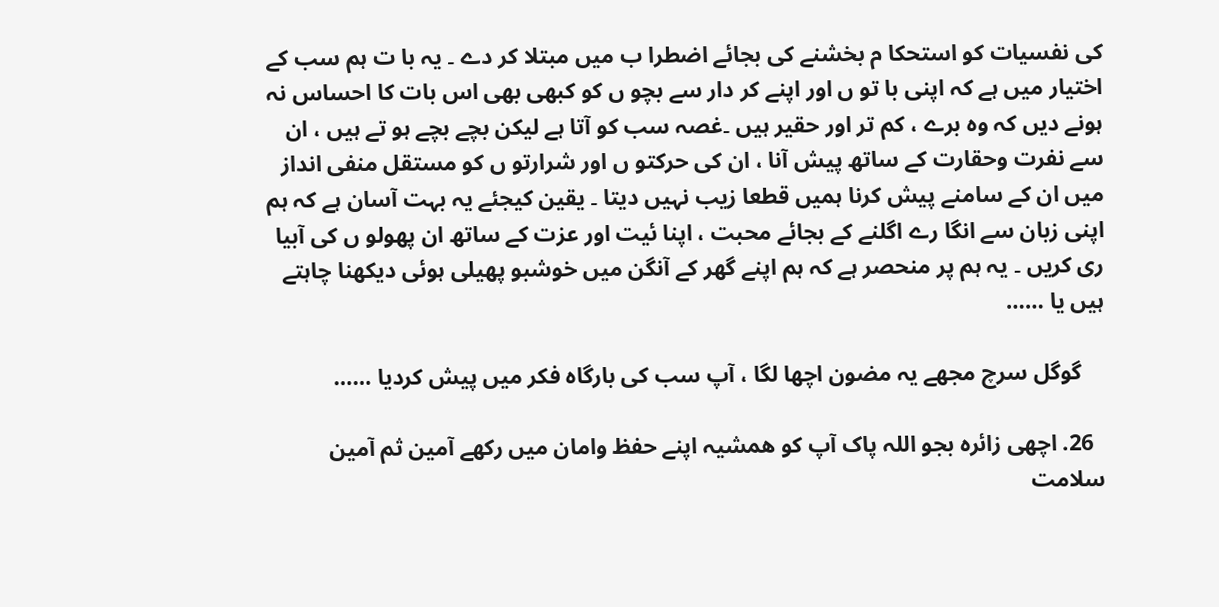کی نفسیات کو استحکا م بخشنے کی بجائے اضطرا ب میں مبتلا کر دے ۔ یہ با ت ہم سب کے اختیار میں ہے کہ اپنی با تو ں اور اپنے کر دار سے بچو ں کو کبھی بھی اس بات کا احساس نہ ہونے دیں کہ وہ برے ، کم تر اور حقیر ہیں ۔غصہ سب کو آتا ہے لیکن بچے بچے ہو تے ہیں ، ان سے نفرت وحقارت کے ساتھ پیش آنا ، ان کی حرکتو ں اور شرارتو ں کو مستقل منفی انداز میں ان کے سامنے پیش کرنا ہمیں قطعا زیب نہیں دیتا ۔ یقین کیجئے یہ بہت آسان ہے کہ ہم اپنی زبان سے انگا رے اگلنے کے بجائے محبت ، اپنا ئیت اور عزت کے ساتھ ان پھولو ں کی آبیا ری کریں ۔ یہ ہم پر منحصر ہے کہ ہم اپنے گھر کے آنگن میں خوشبو پھیلی ہوئی دیکھنا چاہتے ہیں یا ……

    گوگل سرچ مجھے یہ مضون اچھا لگا ، آپ سب کی بارگاہ فکر میں پیش کردیا ……

  26. اچھی زائرہ بجو اللہ پاک آپ کو ھمشیہ اپنے حفظ وامان میں رکھے آمین ثم آمین سلامت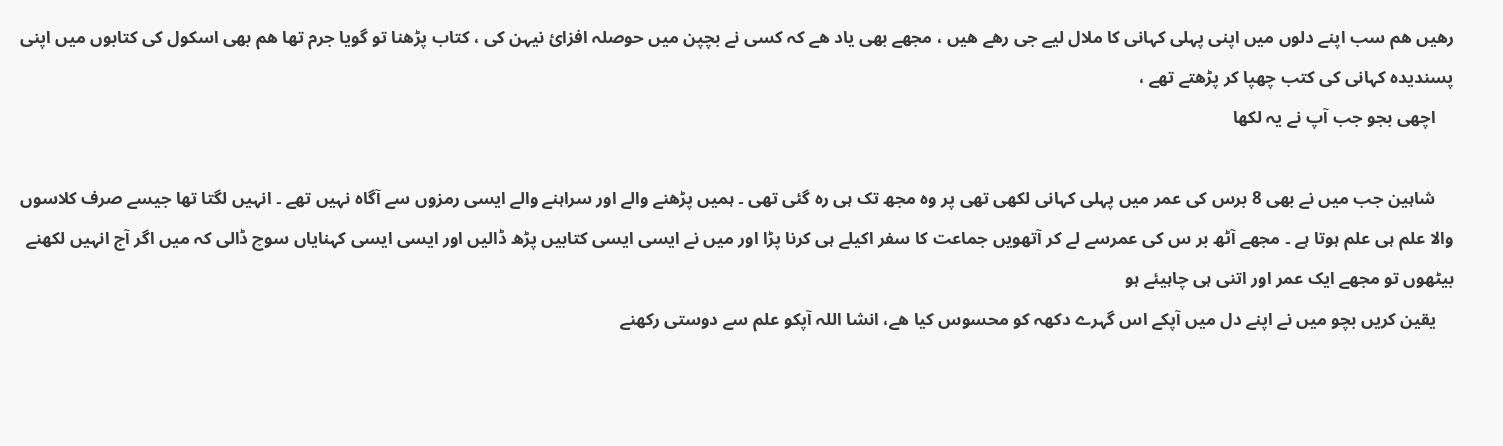رھیں ھم سب اپنے دلوں میں اپنی پہلی کہانی کا ملال لیے جی رھے ھیں ، مجھے بھی یاد ھے کہ کسی نے بچپن میں حوصلہ افزائ نیہن کی ، کتاب پڑھنا تو گویا جرم تھا ھم بھی اسکول کی کتابوں میں اپنی پسندیدہ کہانی کی کتب چھپا کر پڑھتے تھے ،
    اچھی بجو جب آپ نے یہ لکھا

    شاہین جب میں نے بھی 8 برس کی عمر میں پہلی کہانی لکھی تھی پر وہ مجھ تک ہی رہ گئی تھی ۔ ہمیں پڑھنے والے اور سراہنے والے ایسی رمزوں سے آگاہ نہیں تھے ۔ انہیں لگتا تھا جیسے صرف کلاسوں والا علم ہی علم ہوتا ہے ۔ مجھے آٹھ بر س کی عمرسے لے کر آتھویں جماعت کا سفر اکیلے ہی کرنا پڑا اور میں نے ایسی ایسی کتابیں پڑھ ڈالیں اور ایسی ایسی کہنایاں سوچ ڈالی کہ میں اگر آج انہیں لکھنے بیٹھوں تو مجھے ایک عمر اور اتنی ہی چاہیئے ہو
    یقین کریں بچو میں نے اپنے دل میں آپکے اس گہرے دکھہ کو محسوس کیا ھے، انشا اللہ آپکو علم سے دوستی رکھنے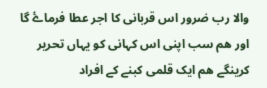والا رب ضرور اس قربانی کا اجر عطا فرماۓ گا اور ھم سب اپنی اس کہانی کو یہاں تحریر کرینگے ھم ایک قلمی کبنے کے افراد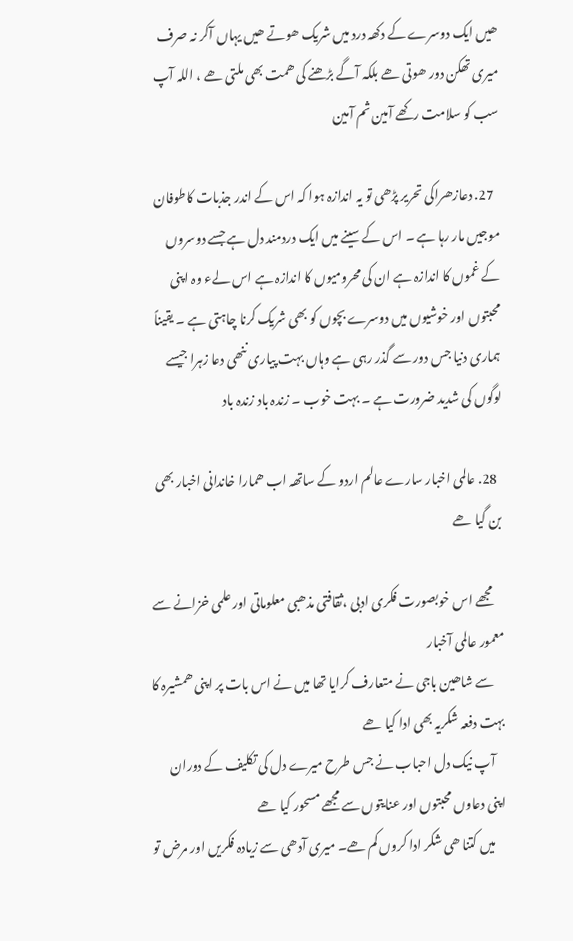ھیں ایک دوسرے کے دکھہ درد میں شریک ھوتے ھیں یہاں آکر نہ صرف میری تھکن دور ھوتی ھے بلکہ آگے بڑھنے کی ھمت بھی ملتی ھے ، اللہ آپ سب کو سلامت رکھے آمین ثم آمین

  27. دعازھراکی تحریر پڑھی تو یہ اندازہ ہوا کہ اس کے اندر جذبات کاطوفان موجیں مار رہا ہے ۔ اس کے سینے میں ایک دردمند دل ہے جسے دوسروں کے غموں کا اندازہ ہے ان کی محرومیوں کا اندازہ ہے اس لےء وہ اپنی محبتوں اور خوشیوں میں دوسرے بچوں کو بھی شریک کرنا چاہتی ہے ۔ یقیناً ہماری دنیا جس دور سے گذر رہی ہے وہاں بہت پیاری ننھی دعا زہرا جیسے لوگوں کی شدید ضرورت ہے ۔ بہت خوب ۔ زندہ باد زندہ باد

  28. عالمی اخبار سارے عالم اردو کے ساتھہ اب ھمارا خاندانی اخبار بھی بن گیا ھے

    مجھے اس خوبصورت فکری ادبی ،ثقافتی مذھبی معلوماتی اور علمی خزانے سے معمور عالمی آخبار
    سے شاھین باجی نے متعارف کرایا تھا میں نے اس بات پر اپنی ھمشیرہ کا بہت دفعہ شکریہ بھی ادا کیا ھے
    آپ نیک دل احباب نے جس طرح میرے دل کی تکلیف کے دوران اپنی دعاوں محبتوں اور عنایتوں سے مجھے مسحور کیا ھے
    میں کتنا ھی شکر ادا کروں کم ھے۔ میری آدھی سے زیادہ فکریں اور مرض تو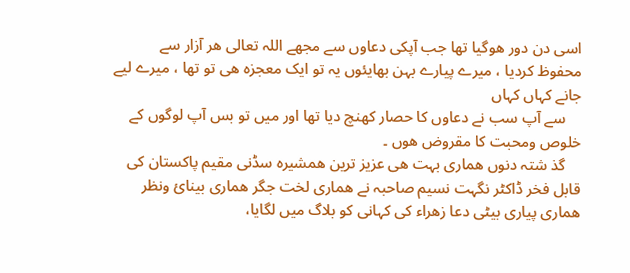اسی دن دور ھوگیا تھا جب آپکی دعاوں سے مجھے اللہ تعالی ھر آزار سے محفوظ کردیا ، میرے پیارے بہن بھايئوں یہ تو ایک معجزہ ھی تو تھا ، میرے لیے جانے کہاں کہاں
    سے آپ سب نے دعاوں کا حصار کھنچ دیا تھا اور میں تو بس آپ لوگوں کے خلوص ومحبت کا مقروض ھوں ۔
    گذ شتہ دنوں ھماری بہت ھی عزیز ترین ھمشیرہ سڈنی مقیم پاکستان کی قابل فخر ڈاکٹر نگہت نسیم صاحبہ نے ھماری لخت جگر ھماری بینائ ونظر ھماری پیاری بیٹی دعا زھراء کی کہانی کو بلاگ میں لگایا،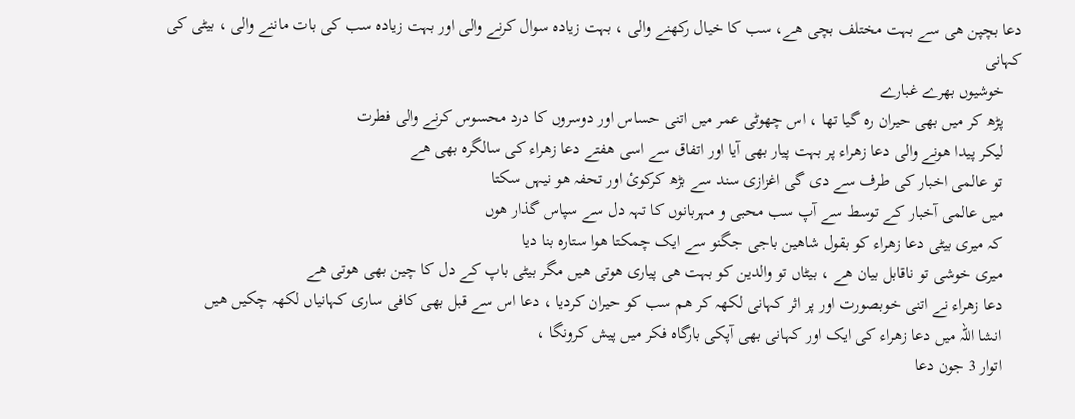دعا بچپن ھی سے بہت مختلف بچی ھے، سب کا خیال رکھنے والی ، بہت زیادہ سوال کرنے والی اور بہت زیادہ سب کی بات ماننے والی ، بیٹی کی کہانی
    خوشیوں بھرے غبارے
    پڑھ کر میں بھی حیران رہ گیا تھا ، اس چھوٹی عمر میں اتنی حساس اور دوسروں کا درد محسوس کرنے والی فطرت
    لیکر پیدا ھونے والی دعا زھراء پر بہت پیار بھی آیا اور اتفاق سے اسی ھفتے دعا زھراء کی سالگرہ بھی ھے
    تو عالمی اخبار کی طرف سے دی گی اغزازی سند سے بڑھ کرکوئ اور تحفہ ھو نیہں سکتا
    میں عالمی آخبار کے توسط سے آپ سب محبی و مہربانوں کا تہہ دل سے سپاس گذار ھوں
    کہ میری بیٹی دعا زھراء کو بقول شاھین باجی جگنو سے ایک چمکتا ھوا ستارہ بنا دیا
    میری خوشی تو ناقابل بیان ھے ، بیٹاں تو والدین کو بہت ھی پیاری ھوتی ھیں مگر بیٹی باپ کے دل کا چین بھی ھوتی ھے
    دعا زھراء نے اتنی خوبصورت اور پر اثر کہانی لکھہ کر ھم سب کو حیران کردیا ، دعا اس سے قبل بھی کافی ساری کہانیاں لکھہ چکیں ھیں
    انشا اللہ میں دعا زھراء کی ایک اور کہانی بھی آپکی بارگاہ فکر میں پیش کرونگا ،
    اتوار 3 جون دعا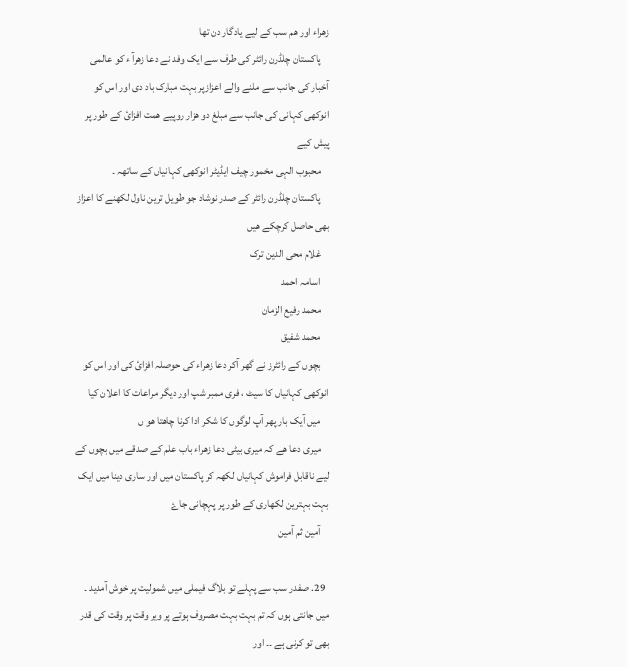زھراء اور ھم سب کے لیے یادگار دن تھا
    پاکستان چلڈرن رائٹر کی طرف سے ایک وفد نے دعا زھرآ ء کو عالمی آخبار کی جانب سے ملنے والے اعزازپر بہت مبارک باد دی اور اس کو انوکھی کہانی کی جانب سے مبلغ دو ھزار روپیے ھمت افزائ کے طور پر پیش کیے
    محبوب الہی مخمور چیف ایڈیٹر انوکھی کہانیاں کے ساتھہ ۔
    پاکستان چلڈرن رائٹر کے صدر نوشاد جو طویل ترین ناول لکھنے کا اعزاز بھی حاصل کرچکے ھیں
    غلام محی الدین ترک
    اسامہ احمد
    محمد رفیع الزمان
    محمد شفیق
    بچوں کے رائٹرز نے گھر آکر دعا زھراء کی حوصلہ افزائ کی اور اس کو انوکھی کہانیاں کا سیٹ ، فری ممبر شپ اور دیگر مراعات کا اعلان کیا
    میں آیک بار پھر آپ لوگوں کا شکر ادا کرنا چاھتا ھو ں
    میری دعا ھے کہ میری بیٹی دعا زھراء باب علم کے صدقے میں بچوں کے لیے ناقابل فراموش کہانیاں لکھہ کر پاکستان میں اور ساری دینا میں ایک بہت بہترین لکھاری کے طور پر پہچانی جاۓ
    آمین ثم آمین

  29. صفدر سب سے پہلے تو بلاگ فیملی میں شمولیت پر خوش آمدید ۔ میں جانتی ہوں کہ تم بہت بہت مصروف ہوتے پر ویر وقت پر وقت کی قدر بھی تو کرنی ہے ۔۔ اور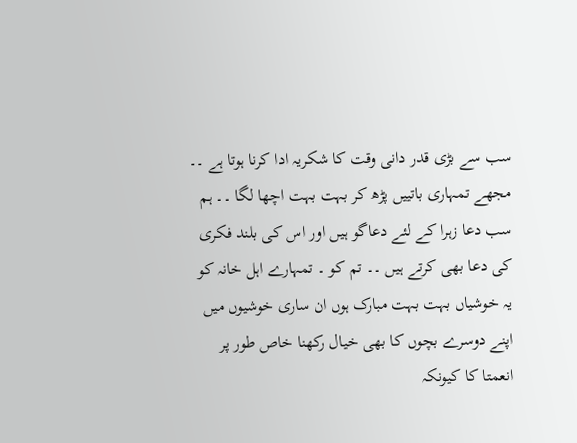سب سے بڑی قدر دانی وقت کا شکریہ ادا کرنا ہوتا ہے ۔۔ مجھے تمہاری باتییں پڑھ کر بہت بہت اچھا لگا ۔۔ ہم سب دعا زہرا کے لئے دعاگو ہیں اور اس کی بلند فکری کی دعا بھی کرتے ہیں ۔۔ تم کو ۔ تمہارے اہل خانہ کو یہ خوشیاں بہت بہت مبارک ہوں ان ساری خوشیوں میں اپنے دوسرے بچوں کا بھی خیال رکھنا خاص طور پر انعمتا کا کیونکہ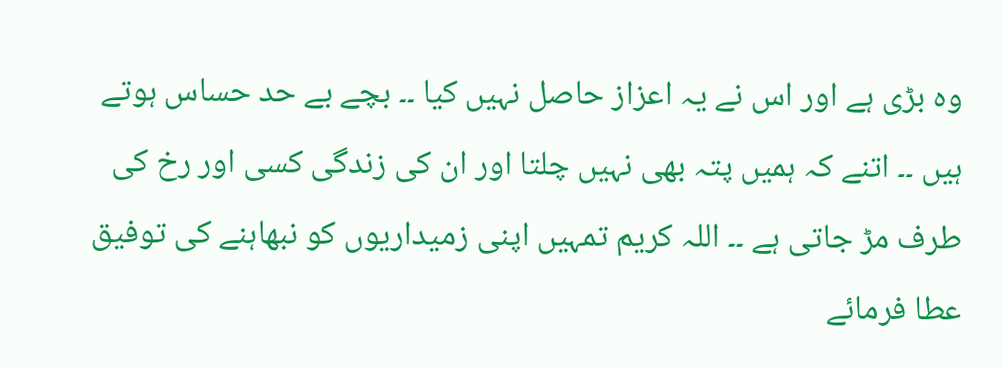وہ بڑی ہے اور اس نے یہ اعزاز حاصل نہیں کیا ۔۔ بچے بے حد حساس ہوتے ہیں ۔۔ اتنے کہ ہمیں پتہ بھی نہیں چلتا اور ان کی زندگی کسی اور رخ کی طرف مڑ جاتی ہے ۔۔ اللہ کریم تمہیں اپنی زمیداریوں کو نبھاہنے کی توفیق عطا فرمائے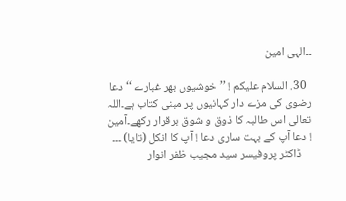۔۔الہی امین

  30. السلام علیکم ! ’’ خوشیوں بھر غبارے ‘‘ دعا رضوی کی مزے دار کہانیوں پر مبنی کتاب ہے۔اللہ تعالی اس طالبہ کا ذوق و شوق برقرار رکھے۔آمین ! دعا آپ کے بہت ساری دعا ! آپ کا انکل (تایا) ۔۔۔
    ڈاکٹر پروفیسر سید مجیب ظفر انوار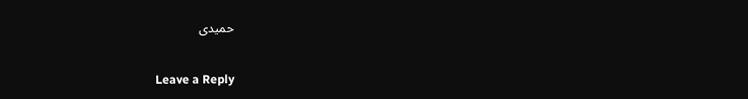حمیدی

Leave a Reply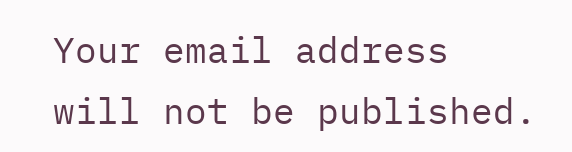Your email address will not be published.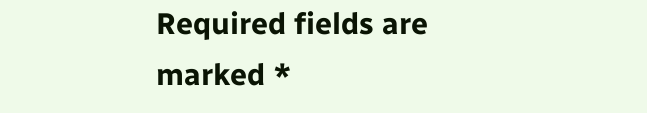Required fields are marked *